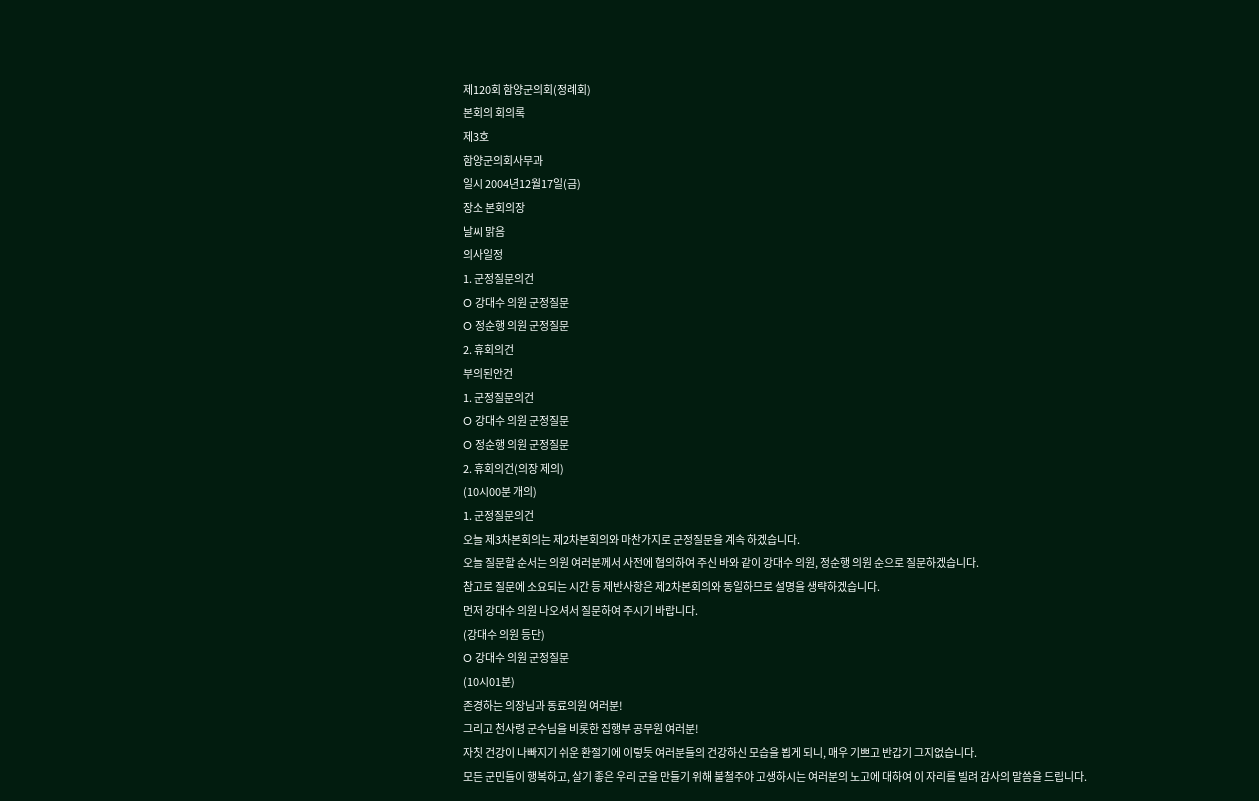제120회 함양군의회(정례회)
본회의 회의록
제3호
함양군의회사무과
일시 2004년12월17일(금)
장소 본회의장
날씨 맑음
의사일정
1. 군정질문의건
O 강대수 의원 군정질문
O 정순행 의원 군정질문
2. 휴회의건
부의된안건
1. 군정질문의건
O 강대수 의원 군정질문
O 정순행 의원 군정질문
2. 휴회의건(의장 제의)
(10시00분 개의)
1. 군정질문의건
오늘 제3차본회의는 제2차본회의와 마찬가지로 군정질문을 계속 하겠습니다.
오늘 질문할 순서는 의원 여러분께서 사전에 협의하여 주신 바와 같이 강대수 의원, 정순행 의원 순으로 질문하겠습니다.
참고로 질문에 소요되는 시간 등 제반사항은 제2차본회의와 동일하므로 설명을 생략하겠습니다.
먼저 강대수 의원 나오셔서 질문하여 주시기 바랍니다.
(강대수 의원 등단)
O 강대수 의원 군정질문
(10시01분)
존경하는 의장님과 동료의원 여러분!
그리고 천사령 군수님을 비롯한 집행부 공무원 여러분!
자칫 건강이 나빠지기 쉬운 환절기에 이렇듯 여러분들의 건강하신 모습을 뵙게 되니, 매우 기쁘고 반갑기 그지없습니다.
모든 군민들이 행복하고, 살기 좋은 우리 군을 만들기 위해 불철주야 고생하시는 여러분의 노고에 대하여 이 자리를 빌려 감사의 말씀을 드립니다.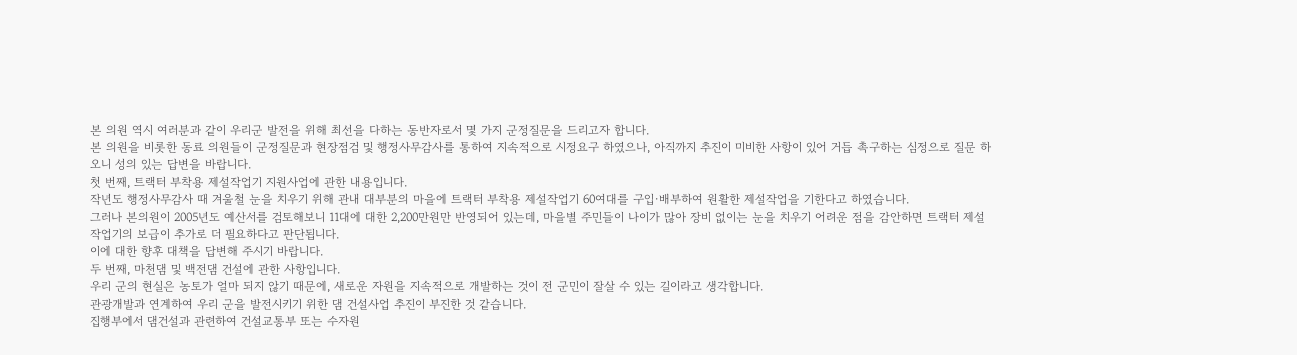본 의원 역시 여러분과 같이 우리군 발전을 위해 최선을 다하는 동반자로서 몇 가지 군정질문을 드리고자 합니다.
본 의원을 비롯한 동료 의원들이 군정질문과 현장점검 및 행정사무감사를 통하여 지속적으로 시정요구 하였으나, 아직까지 추진이 미비한 사항이 있어 거듭 촉구하는 심정으로 질문 하오니 성의 있는 답변을 바랍니다.
첫 번째, 트랙터 부착용 제설작업기 지원사업에 관한 내용입니다.
작년도 행정사무감사 때 겨울철 눈을 치우기 위해 관내 대부분의 마을에 트랙터 부착용 제설작업기 60여대를 구입·배부하여 원활한 제설작업을 기한다고 하였습니다.
그러나 본의원이 2005년도 예산서를 검토해보니 11대에 대한 2,200만원만 반영되어 있는데, 마을별 주민들이 나이가 많아 장비 없이는 눈을 치우기 어려운 점을 감안하면 트랙터 제설작업기의 보급이 추가로 더 필요하다고 판단됩니다.
이에 대한 향후 대책을 답변해 주시기 바랍니다.
두 번째, 마천댐 및 백전댐 건설에 관한 사항입니다.
우리 군의 현실은 농토가 얼마 되지 않기 때문에, 새로운 자원을 지속적으로 개발하는 것이 전 군민이 잘살 수 있는 길이라고 생각합니다.
관광개발과 연계하여 우리 군을 발전시키기 위한 댐 건설사업 추진이 부진한 것 같습니다.
집행부에서 댐건설과 관련하여 건설교통부 또는 수자원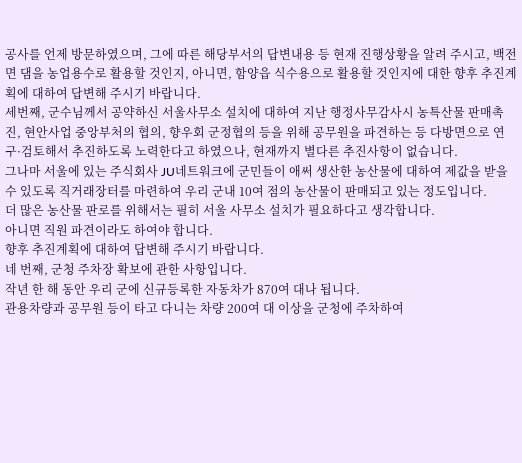공사를 언제 방문하였으며, 그에 따른 해당부서의 답변내용 등 현재 진행상황을 알려 주시고, 백전면 댐을 농업용수로 활용할 것인지, 아니면, 함양읍 식수용으로 활용할 것인지에 대한 향후 추진계획에 대하여 답변해 주시기 바랍니다.
세번째, 군수님께서 공약하신 서울사무소 설치에 대하여 지난 행정사무감사시 농특산물 판매촉진, 현안사업 중앙부처의 협의, 향우회 군정협의 등을 위해 공무원을 파견하는 등 다방면으로 연구·검토해서 추진하도록 노력한다고 하였으나, 현재까지 별다른 추진사항이 없습니다.
그나마 서울에 있는 주식회사 JU네트워크에 군민들이 애써 생산한 농산물에 대하여 제값을 받을 수 있도록 직거래장터를 마련하여 우리 군내 10여 점의 농산물이 판매되고 있는 정도입니다.
더 많은 농산물 판로를 위해서는 필히 서울 사무소 설치가 필요하다고 생각합니다.
아니면 직원 파견이라도 하여야 합니다.
향후 추진계획에 대하여 답변해 주시기 바랍니다.
네 번째, 군청 주차장 확보에 관한 사항입니다.
작년 한 해 동안 우리 군에 신규등록한 자동차가 870여 대나 됩니다.
관용차량과 공무원 등이 타고 다니는 차량 200여 대 이상을 군청에 주차하여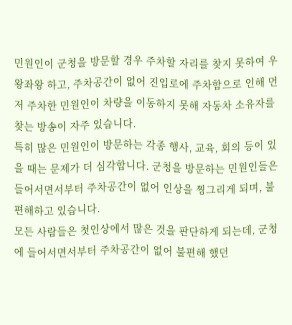민원인이 군청을 방문할 경우 주차할 자리를 찾지 못하여 우왕좌왕 하고, 주차공간이 없어 진입로에 주차함으로 인해 먼저 주차한 민원인이 차량을 이동하지 못해 자동차 소유자를 찾는 방송이 자주 있습니다.
특히 많은 민원인이 방문하는 각종 행사, 교육, 회의 등이 있을 때는 문제가 더 심각합니다. 군청을 방문하는 민원인들은 들어서면서부터 주차공간이 없어 인상을 찡그리게 되며, 불편해하고 있습니다.
모든 사람들은 첫인상에서 많은 것을 판단하게 되는데, 군청에 들어서면서부터 주차공간이 없어 불편해 했던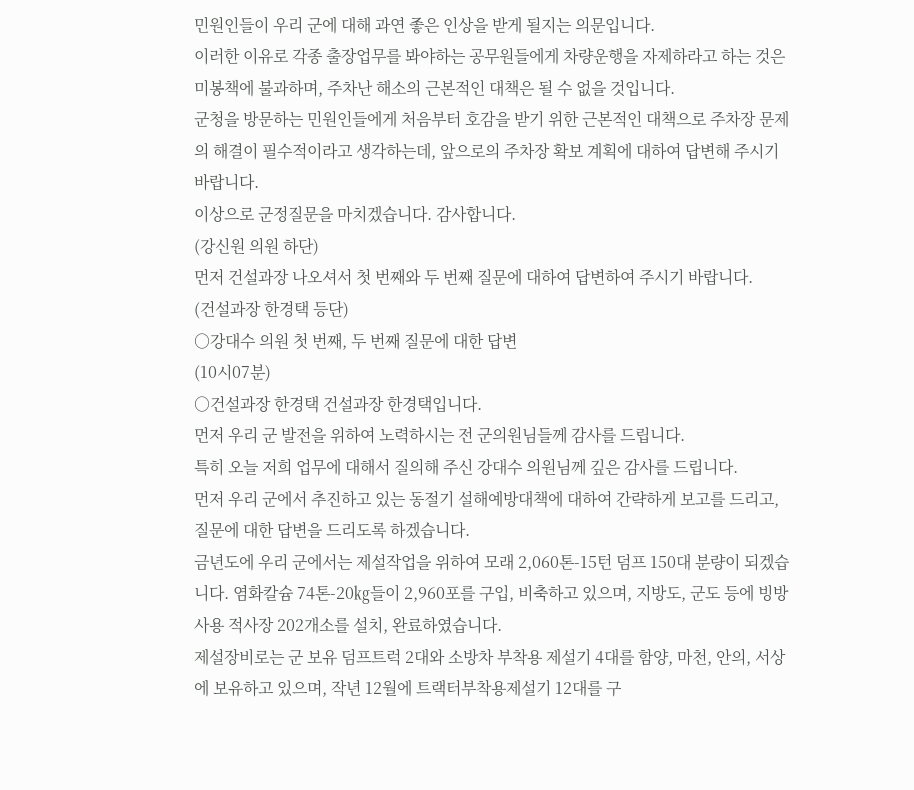민원인들이 우리 군에 대해 과연 좋은 인상을 받게 될지는 의문입니다.
이러한 이유로 각종 출장업무를 봐야하는 공무원들에게 차량운행을 자제하라고 하는 것은 미봉책에 불과하며, 주차난 해소의 근본적인 대책은 될 수 없을 것입니다.
군청을 방문하는 민원인들에게 처음부터 호감을 받기 위한 근본적인 대책으로 주차장 문제의 해결이 필수적이라고 생각하는데, 앞으로의 주차장 확보 계획에 대하여 답변해 주시기 바랍니다.
이상으로 군정질문을 마치겠습니다. 감사합니다.
(강신원 의원 하단)
먼저 건설과장 나오셔서 첫 번째와 두 번째 질문에 대하여 답변하여 주시기 바랍니다.
(건설과장 한경택 등단)
○강대수 의원 첫 번째, 두 번째 질문에 대한 답변
(10시07분)
○건설과장 한경택 건설과장 한경택입니다.
먼저 우리 군 발전을 위하여 노력하시는 전 군의원님들께 감사를 드립니다.
특히 오늘 저희 업무에 대해서 질의해 주신 강대수 의원님께 깊은 감사를 드립니다.
먼저 우리 군에서 추진하고 있는 동절기 설해예방대책에 대하여 간략하게 보고를 드리고, 질문에 대한 답변을 드리도록 하겠습니다.
금년도에 우리 군에서는 제설작업을 위하여 모래 2,060톤-15턴 덤프 150대 분량이 되겠습니다. 염화칼슘 74톤-20㎏들이 2,960포를 구입, 비축하고 있으며, 지방도, 군도 등에 빙방사용 적사장 202개소를 설치, 완료하였습니다.
제설장비로는 군 보유 덤프트럭 2대와 소방차 부착용 제설기 4대를 함양, 마천, 안의, 서상에 보유하고 있으며, 작년 12월에 트랙터부착용제설기 12대를 구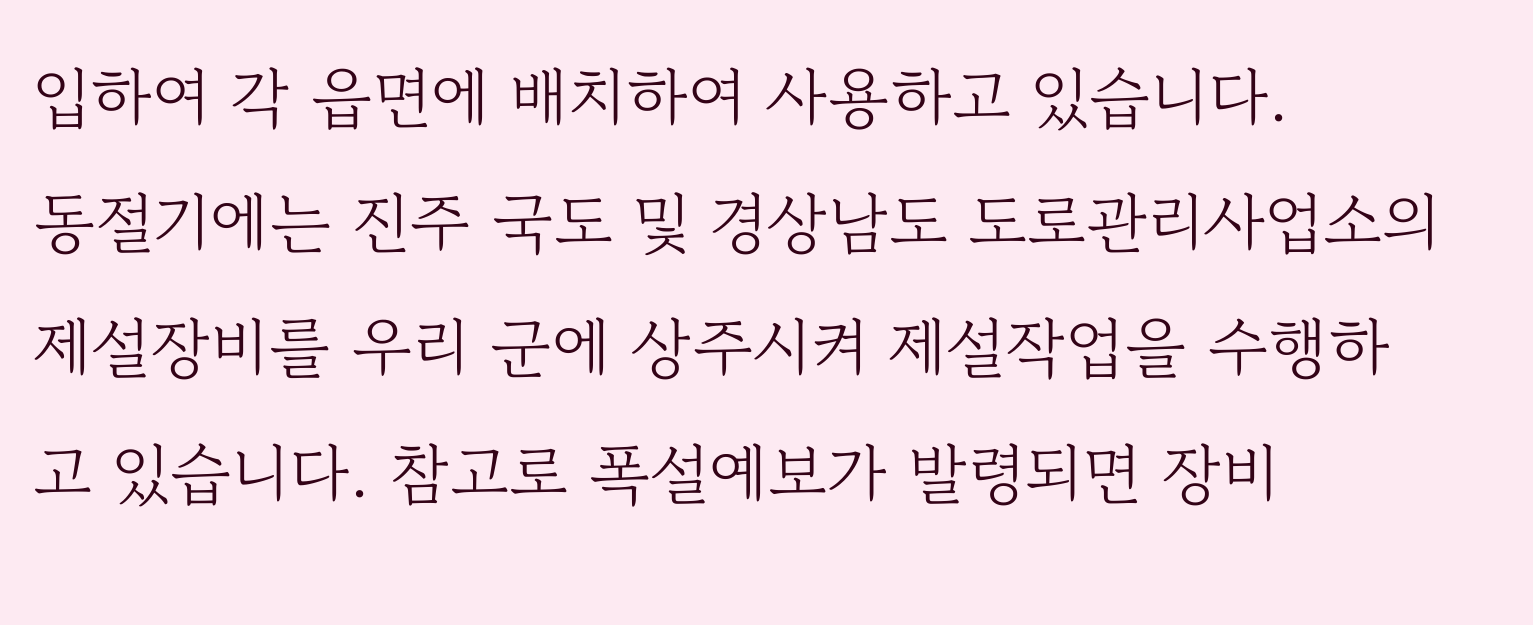입하여 각 읍면에 배치하여 사용하고 있습니다.
동절기에는 진주 국도 및 경상남도 도로관리사업소의 제설장비를 우리 군에 상주시켜 제설작업을 수행하고 있습니다. 참고로 폭설예보가 발령되면 장비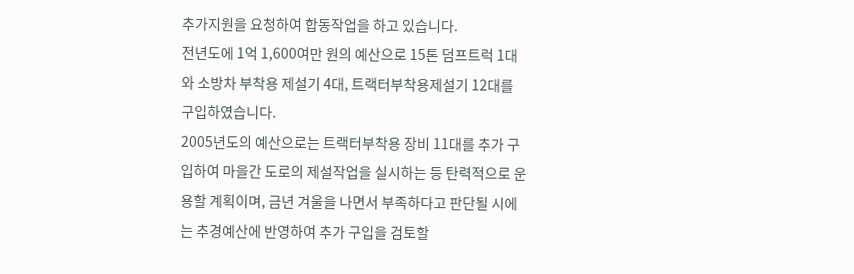추가지원을 요청하여 합동작업을 하고 있습니다.
전년도에 1억 1,600여만 원의 예산으로 15톤 덤프트럭 1대와 소방차 부착용 제설기 4대, 트랙터부착용제설기 12대를 구입하였습니다.
2005년도의 예산으로는 트랙터부착용 장비 11대를 추가 구입하여 마을간 도로의 제설작업을 실시하는 등 탄력적으로 운용할 계획이며, 금년 겨울을 나면서 부족하다고 판단될 시에는 추경예산에 반영하여 추가 구입을 검토할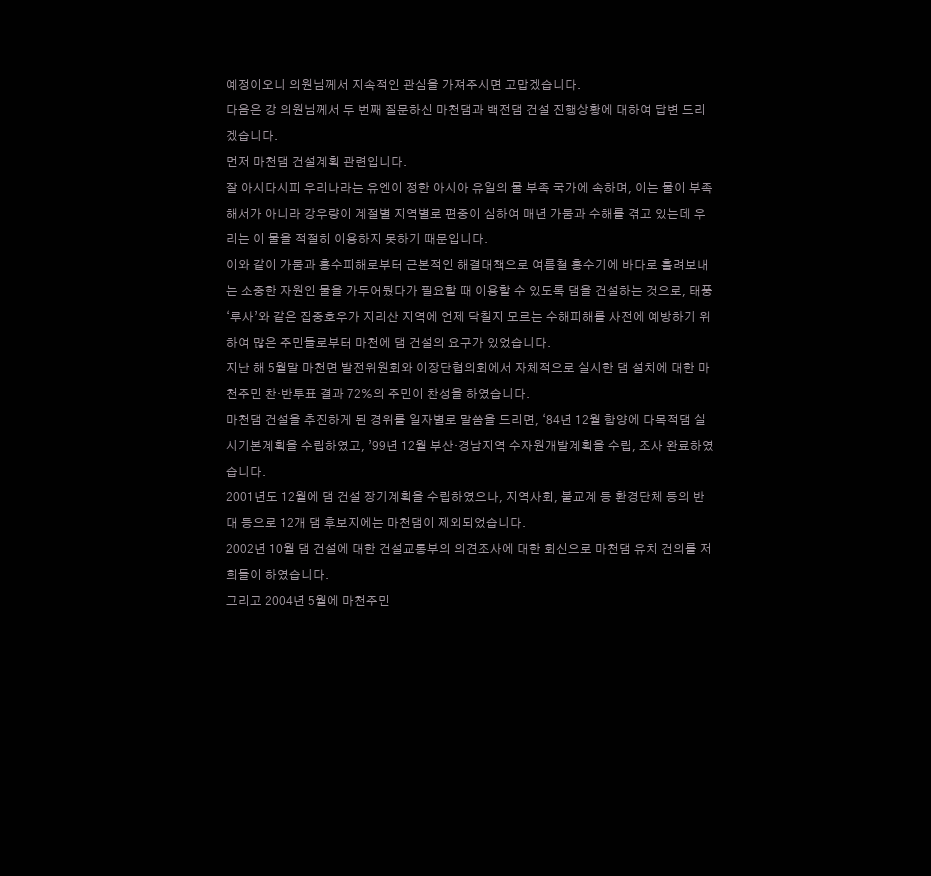예정이오니 의원님께서 지속적인 관심을 가져주시면 고맙겠습니다.
다음은 강 의원님께서 두 번째 질문하신 마천댐과 백전댐 건설 진행상황에 대하여 답변 드리겠습니다.
먼저 마천댐 건설계획 관련입니다.
잘 아시다시피 우리나라는 유엔이 정한 아시아 유일의 물 부족 국가에 속하며, 이는 물이 부족해서가 아니라 강우량이 계절별 지역별로 편중이 심하여 매년 가뭄과 수해를 겪고 있는데 우리는 이 물을 적절히 이용하지 못하기 때문입니다.
이와 같이 가뭄과 홍수피해로부터 근본적인 해결대책으로 여름철 홍수기에 바다로 흘려보내는 소중한 자원인 물을 가두어뒀다가 필요할 때 이용할 수 있도록 댐을 건설하는 것으로, 태풍 ‘루사’와 같은 집중호우가 지리산 지역에 언제 닥칠지 모르는 수해피해를 사전에 예방하기 위하여 많은 주민들로부터 마천에 댐 건설의 요구가 있었습니다.
지난 해 5월말 마천면 발전위원회와 이장단협의회에서 자체적으로 실시한 댐 설치에 대한 마천주민 찬·반투표 결과 72%의 주민이 찬성을 하였습니다.
마천댐 건설을 추진하게 된 경위를 일자별로 말씀을 드리면, ‘84년 12월 함양에 다목적댐 실시기본계획을 수립하였고, ’99년 12월 부산·경남지역 수자원개발계획을 수립, 조사 완료하였습니다.
2001년도 12월에 댐 건설 장기계획을 수립하였으나, 지역사회, 불교계 등 환경단체 등의 반대 등으로 12개 댐 후보지에는 마천댐이 제외되었습니다.
2002년 10월 댐 건설에 대한 건설교통부의 의견조사에 대한 회신으로 마천댐 유치 건의를 저희들이 하였습니다.
그리고 2004년 5월에 마천주민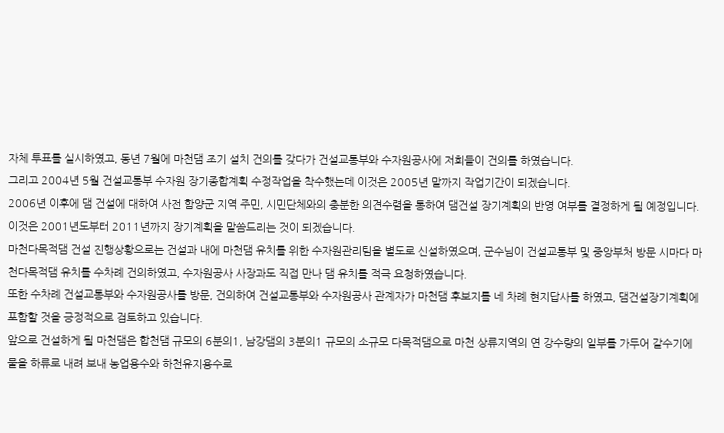자체 투표를 실시하였고, 동년 7월에 마천댐 조기 설치 건의를 갖다가 건설교통부와 수자원공사에 저희들이 건의를 하였습니다.
그리고 2004년 5월 건설교통부 수자원 장기종합계획 수정작업을 착수했는데 이것은 2005년 말까지 작업기간이 되겠습니다.
2006년 이후에 댐 건설에 대하여 사전 함양군 지역 주민, 시민단체와의 충분한 의견수렴을 통하여 댐건설 장기계획의 반영 여부를 결정하게 될 예정입니다.
이것은 2001년도부터 2011년까지 장기계획을 말씀드리는 것이 되겠습니다.
마천다목적댐 건설 진행상황으로는 건설과 내에 마천댐 유치를 위한 수자원관리팀을 별도로 신설하였으며, 군수님이 건설교통부 및 중앙부처 방문 시마다 마천다목적댐 유치를 수차례 건의하였고, 수자원공사 사장과도 직접 만나 댐 유치를 적극 요청하였습니다.
또한 수차례 건설교통부와 수자원공사를 방문, 건의하여 건설교통부와 수자원공사 관계자가 마천댐 후보지를 네 차례 현지답사를 하였고, 댐건설장기계획에 포함할 것을 긍정적으로 검토하고 있습니다.
앞으로 건설하게 될 마천댐은 합천댐 규모의 6분의1, 남강댐의 3분의1 규모의 소규모 다목적댐으로 마천 상류지역의 연 강수량의 일부를 가두어 갈수기에 물을 하류로 내려 보내 농업용수와 하천유지용수로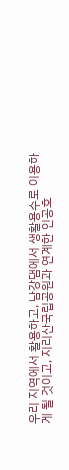우리 지역에서 활용하고, 남강댐에서 생활용수로 이용하게 될 것이고, 지리산국립공원과 연계한 인공호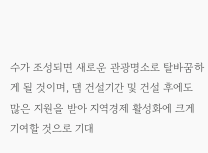수가 조성되면 새로운 관광명소로 탈바꿈하게 될 것이며, 댐 건설기간 및 건설 후에도 많은 지원을 받아 지역경제 활성화에 크게 기여할 것으로 기대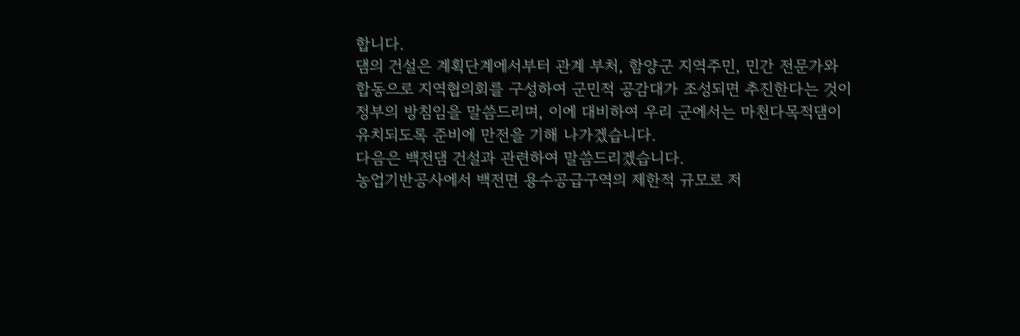합니다.
댐의 건설은 계획단계에서부터 관계 부처, 함양군 지역주민, 민간 전문가와 합동으로 지역협의회를 구성하여 군민적 공감대가 조성되면 추진한다는 것이 정부의 방침임을 말씀드리며, 이에 대비하여 우리 군에서는 마천다목적댐이 유치되도록 준비에 만전을 기해 나가겠습니다.
다음은 백전댐 건설과 관련하여 말씀드리겠습니다.
농업기반공사에서 백전면 용수공급구역의 제한적 규모로 저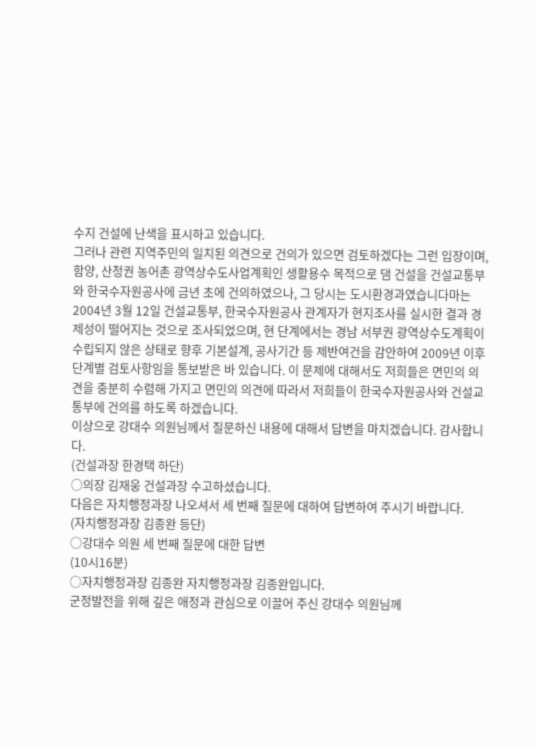수지 건설에 난색을 표시하고 있습니다.
그러나 관련 지역주민의 일치된 의견으로 건의가 있으면 검토하겠다는 그런 입장이며, 함양, 산청권 농어촌 광역상수도사업계획인 생활용수 목적으로 댐 건설을 건설교통부와 한국수자원공사에 금년 초에 건의하였으나, 그 당시는 도시환경과였습니다마는 2004년 3월 12일 건설교통부, 한국수자원공사 관계자가 현지조사를 실시한 결과 경제성이 떨어지는 것으로 조사되었으며, 현 단계에서는 경남 서부권 광역상수도계획이 수립되지 않은 상태로 향후 기본설계, 공사기간 등 제반여건을 감안하여 2009년 이후 단계별 검토사항임을 통보받은 바 있습니다. 이 문제에 대해서도 저희들은 면민의 의견을 충분히 수렴해 가지고 면민의 의견에 따라서 저희들이 한국수자원공사와 건설교통부에 건의를 하도록 하겠습니다.
이상으로 강대수 의원님께서 질문하신 내용에 대해서 답변을 마치겠습니다. 감사합니다.
(건설과장 한경택 하단)
○의장 김재웅 건설과장 수고하셨습니다.
다음은 자치행정과장 나오셔서 세 번째 질문에 대하여 답변하여 주시기 바랍니다.
(자치행정과장 김종완 등단)
○강대수 의원 세 번째 질문에 대한 답변
(10시16분)
○자치행정과장 김종완 자치행정과장 김종완입니다.
군정발전을 위해 깊은 애정과 관심으로 이끌어 주신 강대수 의원님께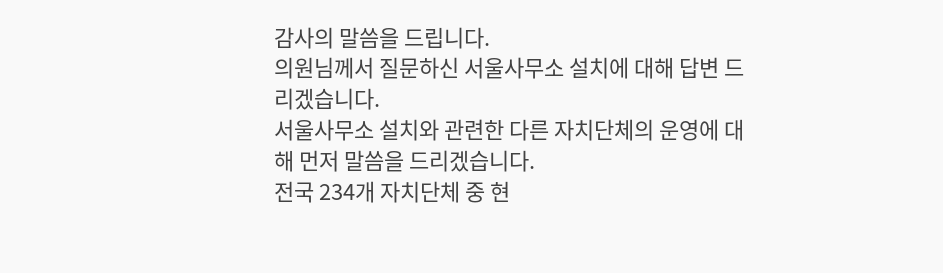감사의 말씀을 드립니다.
의원님께서 질문하신 서울사무소 설치에 대해 답변 드리겠습니다.
서울사무소 설치와 관련한 다른 자치단체의 운영에 대해 먼저 말씀을 드리겠습니다.
전국 234개 자치단체 중 현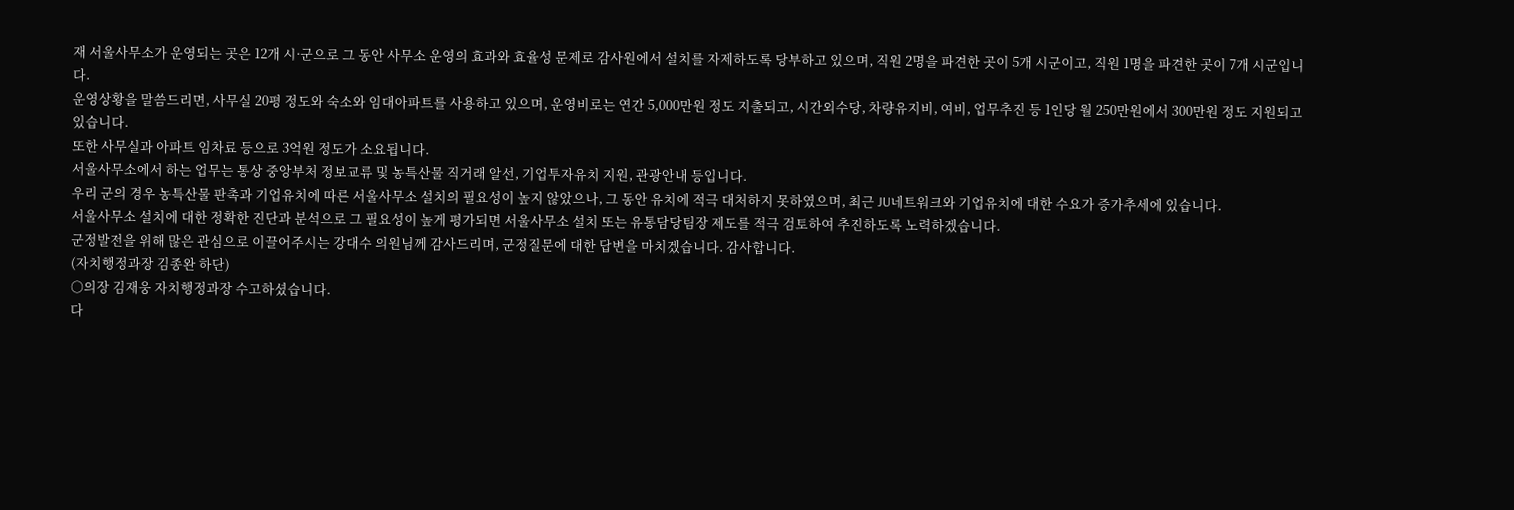재 서울사무소가 운영되는 곳은 12개 시·군으로 그 동안 사무소 운영의 효과와 효율성 문제로 감사원에서 설치를 자제하도록 당부하고 있으며, 직원 2명을 파견한 곳이 5개 시군이고, 직원 1명을 파견한 곳이 7개 시군입니다.
운영상황을 말씀드리면, 사무실 20평 정도와 숙소와 임대아파트를 사용하고 있으며, 운영비로는 연간 5,000만원 정도 지출되고, 시간외수당, 차량유지비, 여비, 업무추진 등 1인당 월 250만원에서 300만원 정도 지원되고 있습니다.
또한 사무실과 아파트 임차료 등으로 3억원 정도가 소요됩니다.
서울사무소에서 하는 업무는 통상 중앙부처 정보교류 및 농특산물 직거래 알선, 기업투자유치 지원, 관광안내 등입니다.
우리 군의 경우 농특산물 판촉과 기업유치에 따른 서울사무소 설치의 필요성이 높지 않았으나, 그 동안 유치에 적극 대처하지 못하였으며, 최근 JU네트워크와 기업유치에 대한 수요가 증가추세에 있습니다.
서울사무소 설치에 대한 정확한 진단과 분석으로 그 필요성이 높게 평가되면 서울사무소 설치 또는 유통담당팀장 제도를 적극 검토하여 추진하도록 노력하겠습니다.
군정발전을 위해 많은 관심으로 이끌어주시는 강대수 의원님께 감사드리며, 군정질문에 대한 답변을 마치겠습니다. 감사합니다.
(자치행정과장 김종완 하단)
○의장 김재웅 자치행정과장 수고하셨습니다.
다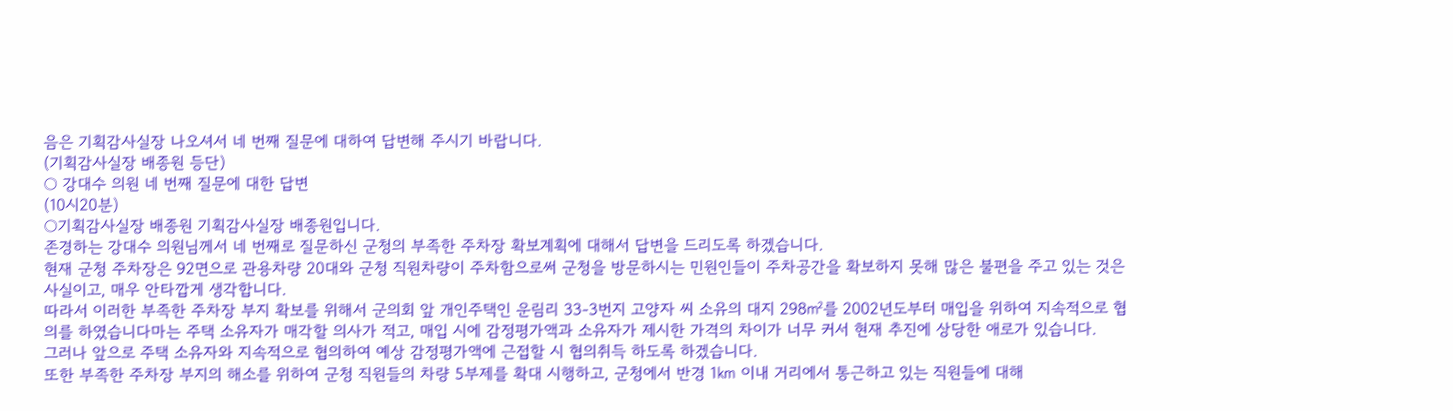음은 기획감사실장 나오셔서 네 번째 질문에 대하여 답변해 주시기 바랍니다.
(기획감사실장 배종원 등단)
○ 강대수 의원 네 번째 질문에 대한 답변
(10시20분)
○기획감사실장 배종원 기획감사실장 배종원입니다.
존경하는 강대수 의원님께서 네 번째로 질문하신 군청의 부족한 주차장 확보계획에 대해서 답변을 드리도록 하겠습니다.
현재 군청 주차장은 92면으로 관용차량 20대와 군청 직원차량이 주차함으로써 군청을 방문하시는 민원인들이 주차공간을 확보하지 못해 많은 불편을 주고 있는 것은 사실이고, 매우 안타깝게 생각합니다.
따라서 이러한 부족한 주차장 부지 확보를 위해서 군의회 앞 개인주택인 운림리 33-3번지 고양자 씨 소유의 대지 298㎡를 2002년도부터 매입을 위하여 지속적으로 협의를 하였습니다마는 주택 소유자가 매각할 의사가 적고, 매입 시에 감정평가액과 소유자가 제시한 가격의 차이가 너무 커서 현재 추진에 상당한 애로가 있습니다.
그러나 앞으로 주택 소유자와 지속적으로 협의하여 예상 감정평가액에 근접할 시 협의취득 하도록 하겠습니다.
또한 부족한 주차장 부지의 해소를 위하여 군청 직원들의 차량 5부제를 확대 시행하고, 군청에서 반경 1㎞ 이내 거리에서 통근하고 있는 직원들에 대해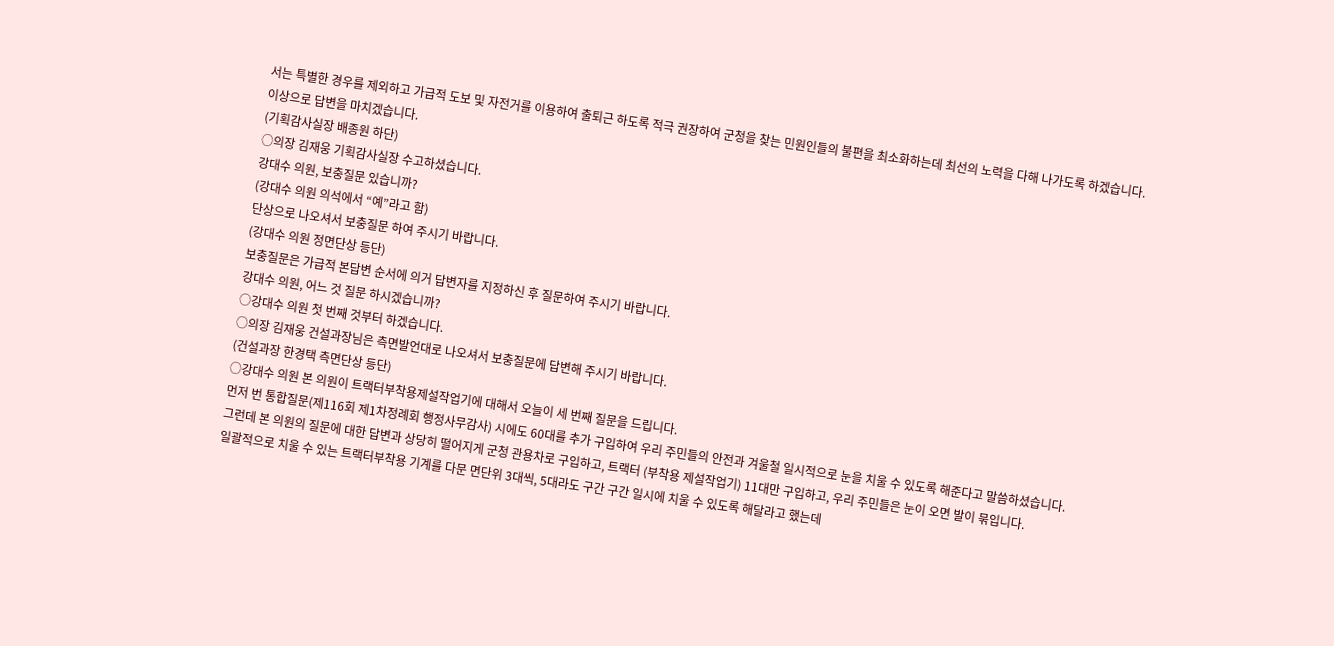서는 특별한 경우를 제외하고 가급적 도보 및 자전거를 이용하여 출퇴근 하도록 적극 권장하여 군청을 찾는 민원인들의 불편을 최소화하는데 최선의 노력을 다해 나가도록 하겠습니다.
이상으로 답변을 마치겠습니다.
(기획감사실장 배종원 하단)
○의장 김재웅 기획감사실장 수고하셨습니다.
강대수 의원, 보충질문 있습니까?
(강대수 의원 의석에서 “예”라고 함)
단상으로 나오셔서 보충질문 하여 주시기 바랍니다.
(강대수 의원 정면단상 등단)
보충질문은 가급적 본답변 순서에 의거 답변자를 지정하신 후 질문하여 주시기 바랍니다.
강대수 의원, 어느 것 질문 하시겠습니까?
○강대수 의원 첫 번째 것부터 하겠습니다.
○의장 김재웅 건설과장님은 측면발언대로 나오셔서 보충질문에 답변해 주시기 바랍니다.
(건설과장 한경택 측면단상 등단)
○강대수 의원 본 의원이 트랙터부착용제설작업기에 대해서 오늘이 세 번째 질문을 드립니다.
먼저 번 통합질문(제116회 제1차정례회 행정사무감사) 시에도 60대를 추가 구입하여 우리 주민들의 안전과 겨울철 일시적으로 눈을 치울 수 있도록 해준다고 말씀하셨습니다.
그런데 본 의원의 질문에 대한 답변과 상당히 떨어지게 군청 관용차로 구입하고, 트랙터 (부착용 제설작업기) 11대만 구입하고, 우리 주민들은 눈이 오면 발이 묶입니다.
일괄적으로 치울 수 있는 트랙터부착용 기계를 다문 면단위 3대씩, 5대라도 구간 구간 일시에 치울 수 있도록 해달라고 했는데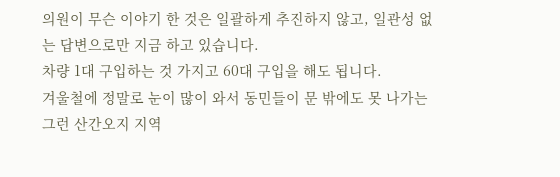의원이 무슨 이야기 한 것은 일괄하게 추진하지 않고, 일관성 없는 답변으로만 지금 하고 있습니다.
차량 1대 구입하는 것 가지고 60대 구입을 해도 됩니다.
겨울철에 정말로 눈이 많이 와서 동민들이 문 밖에도 못 나가는 그런 산간오지 지역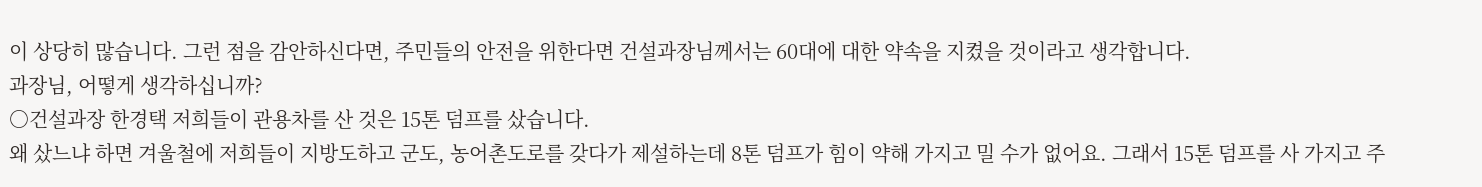이 상당히 많습니다. 그런 점을 감안하신다면, 주민들의 안전을 위한다면 건설과장님께서는 60대에 대한 약속을 지켰을 것이라고 생각합니다.
과장님, 어떻게 생각하십니까?
○건설과장 한경택 저희들이 관용차를 산 것은 15톤 덤프를 샀습니다.
왜 샀느냐 하면 겨울철에 저희들이 지방도하고 군도, 농어촌도로를 갖다가 제설하는데 8톤 덤프가 힘이 약해 가지고 밀 수가 없어요. 그래서 15톤 덤프를 사 가지고 주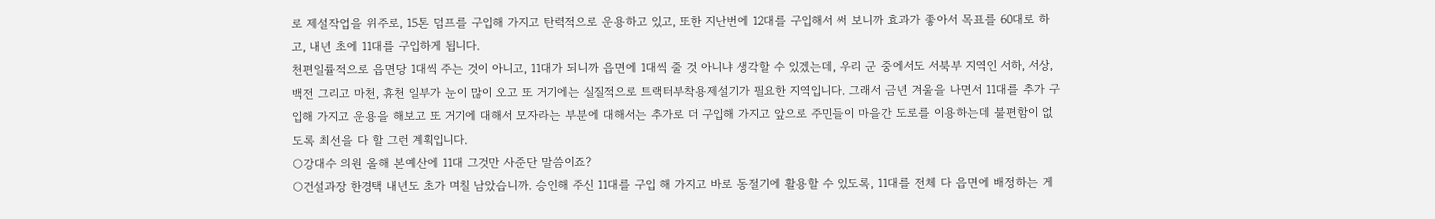로 제설작업을 위주로, 15톤 덤프를 구입해 가지고 탄력적으로 운용하고 있고, 또한 지난번에 12대를 구입해서 써 보니까 효과가 좋아서 목표를 60대로 하고, 내년 초에 11대를 구입하게 됩니다.
천편일률적으로 읍면당 1대씩 주는 것이 아니고, 11대가 되니까 읍면에 1대씩 줄 것 아니냐 생각할 수 있겠는데, 우리 군 중에서도 서북부 지역인 서하, 서상, 백전 그리고 마천, 휴천 일부가 눈이 많이 오고 또 거기에는 실질적으로 트랙터부착용제설기가 필요한 지역입니다. 그래서 금년 겨울을 나면서 11대를 추가 구입해 가지고 운용을 해보고 또 거기에 대해서 모자라는 부분에 대해서는 추가로 더 구입해 가지고 앞으로 주민들이 마을간 도로를 이용하는데 불편함이 없도록 최선을 다 할 그런 계획입니다.
○강대수 의원 올해 본예산에 11대 그것만 사준단 말씀이죠?
○건설과장 한경택 내년도 초가 며칠 남았습니까. 승인해 주신 11대를 구입 해 가지고 바로 동절기에 활용할 수 있도록, 11대를 전체 다 읍면에 배정하는 게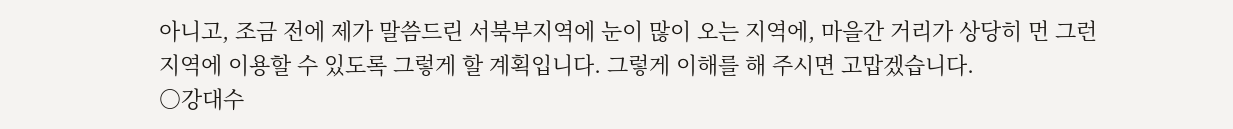아니고, 조금 전에 제가 말씀드린 서북부지역에 눈이 많이 오는 지역에, 마을간 거리가 상당히 먼 그런 지역에 이용할 수 있도록 그렇게 할 계획입니다. 그렇게 이해를 해 주시면 고맙겠습니다.
○강대수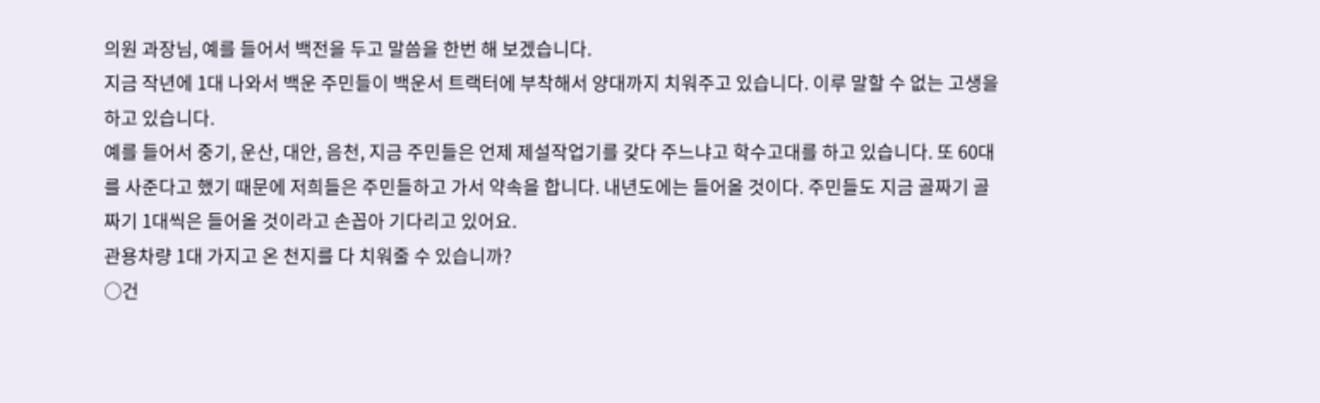의원 과장님, 예를 들어서 백전을 두고 말씀을 한번 해 보겠습니다.
지금 작년에 1대 나와서 백운 주민들이 백운서 트랙터에 부착해서 양대까지 치워주고 있습니다. 이루 말할 수 없는 고생을 하고 있습니다.
예를 들어서 중기, 운산, 대안, 음천, 지금 주민들은 언제 제설작업기를 갖다 주느냐고 학수고대를 하고 있습니다. 또 60대를 사준다고 했기 때문에 저희들은 주민들하고 가서 약속을 합니다. 내년도에는 들어올 것이다. 주민들도 지금 골짜기 골짜기 1대씩은 들어올 것이라고 손꼽아 기다리고 있어요.
관용차량 1대 가지고 온 천지를 다 치워줄 수 있습니까?
○건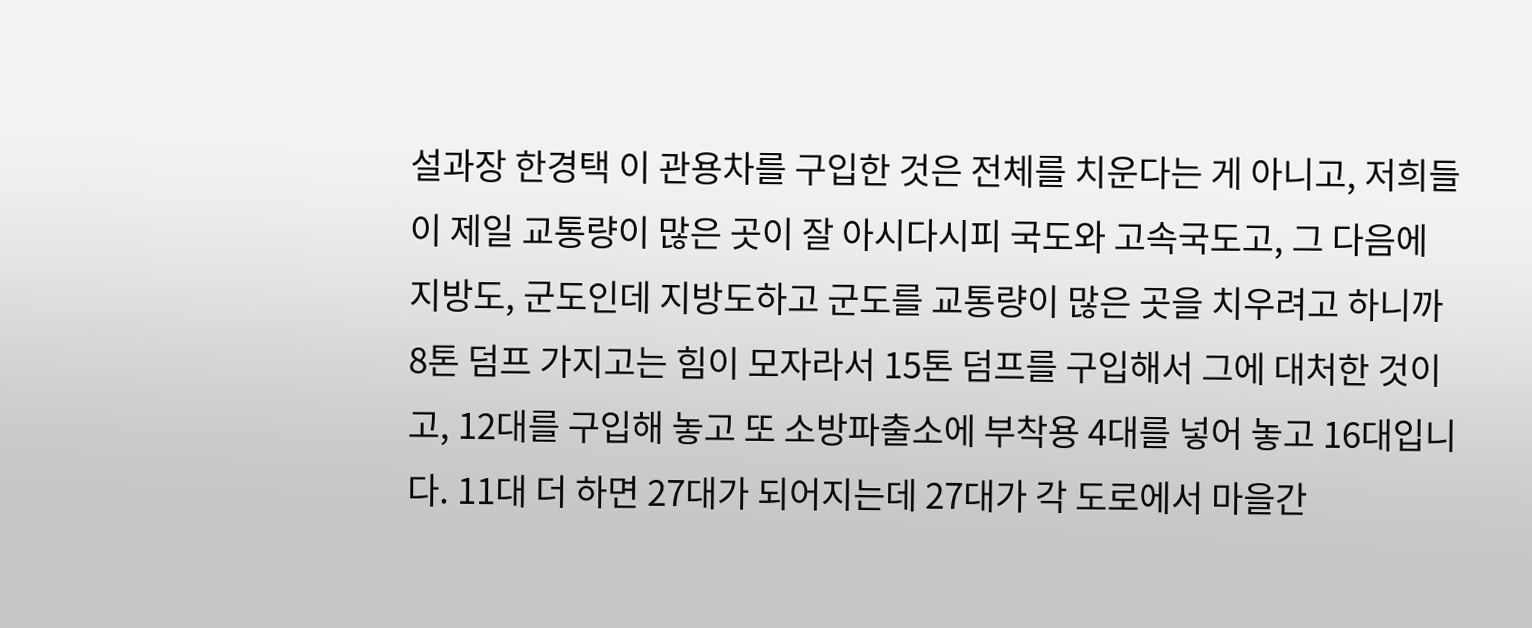설과장 한경택 이 관용차를 구입한 것은 전체를 치운다는 게 아니고, 저희들이 제일 교통량이 많은 곳이 잘 아시다시피 국도와 고속국도고, 그 다음에 지방도, 군도인데 지방도하고 군도를 교통량이 많은 곳을 치우려고 하니까 8톤 덤프 가지고는 힘이 모자라서 15톤 덤프를 구입해서 그에 대처한 것이고, 12대를 구입해 놓고 또 소방파출소에 부착용 4대를 넣어 놓고 16대입니다. 11대 더 하면 27대가 되어지는데 27대가 각 도로에서 마을간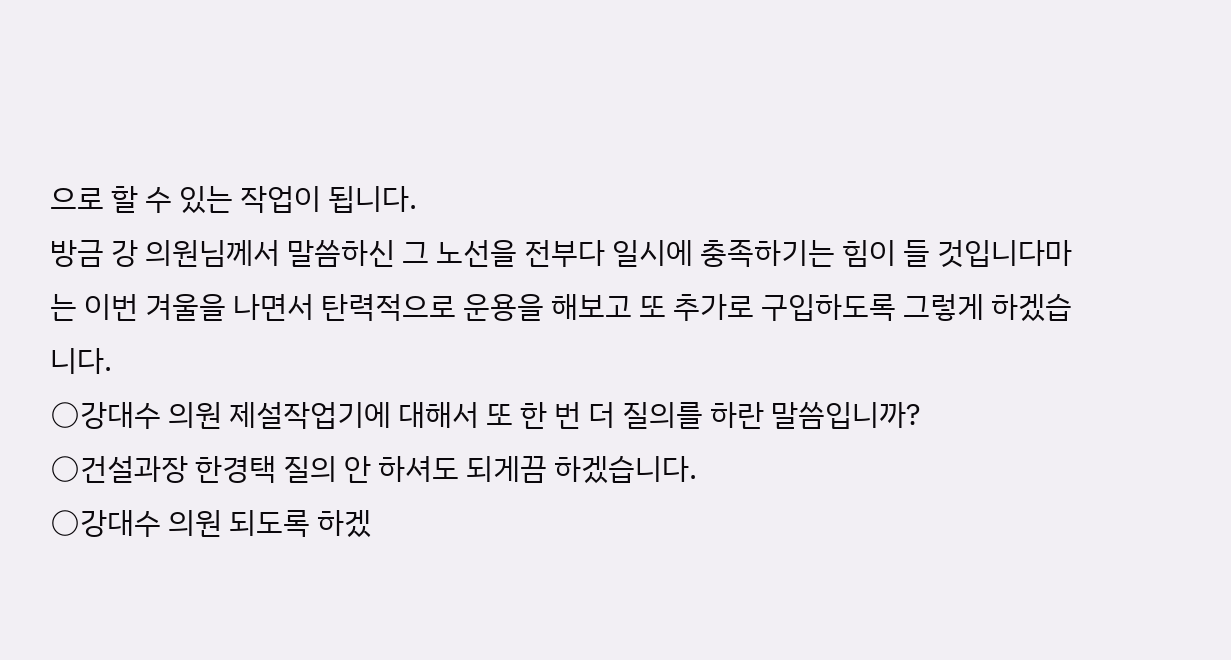으로 할 수 있는 작업이 됩니다.
방금 강 의원님께서 말씀하신 그 노선을 전부다 일시에 충족하기는 힘이 들 것입니다마는 이번 겨울을 나면서 탄력적으로 운용을 해보고 또 추가로 구입하도록 그렇게 하겠습니다.
○강대수 의원 제설작업기에 대해서 또 한 번 더 질의를 하란 말씀입니까?
○건설과장 한경택 질의 안 하셔도 되게끔 하겠습니다.
○강대수 의원 되도록 하겠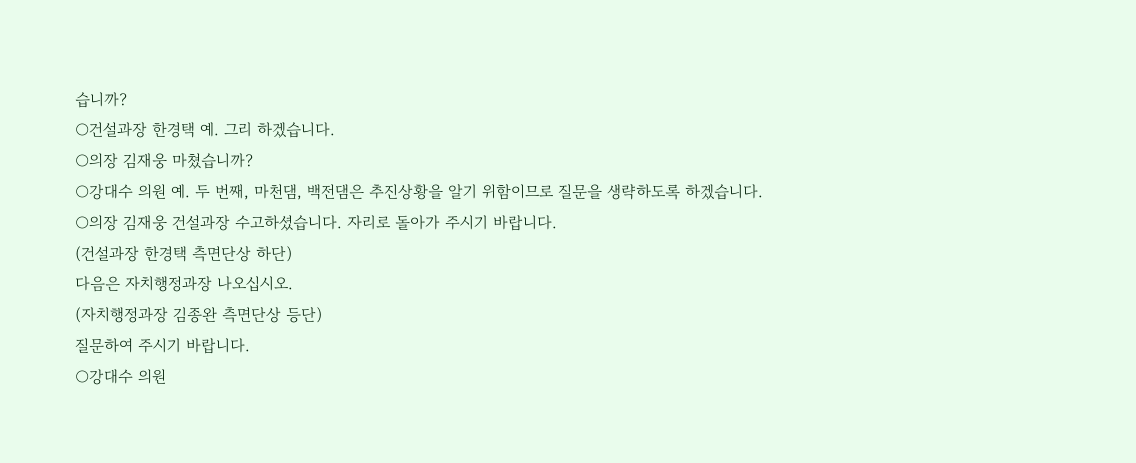습니까?
○건설과장 한경택 예. 그리 하겠습니다.
○의장 김재웅 마쳤습니까?
○강대수 의원 예. 두 번째, 마천댐, 백전댐은 추진상황을 알기 위함이므로 질문을 생략하도록 하겠습니다.
○의장 김재웅 건설과장 수고하셨습니다. 자리로 돌아가 주시기 바랍니다.
(건설과장 한경택 측면단상 하단)
다음은 자치행정과장 나오십시오.
(자치행정과장 김종완 측면단상 등단)
질문하여 주시기 바랍니다.
○강대수 의원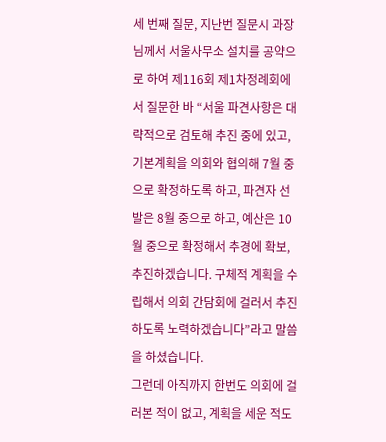세 번째 질문, 지난번 질문시 과장님께서 서울사무소 설치를 공약으로 하여 제116회 제1차정례회에서 질문한 바 “서울 파견사항은 대략적으로 검토해 추진 중에 있고, 기본계획을 의회와 협의해 7월 중으로 확정하도록 하고, 파견자 선발은 8월 중으로 하고, 예산은 10월 중으로 확정해서 추경에 확보, 추진하겠습니다. 구체적 계획을 수립해서 의회 간담회에 걸러서 추진하도록 노력하겠습니다”라고 말씀을 하셨습니다.
그런데 아직까지 한번도 의회에 걸러본 적이 없고, 계획을 세운 적도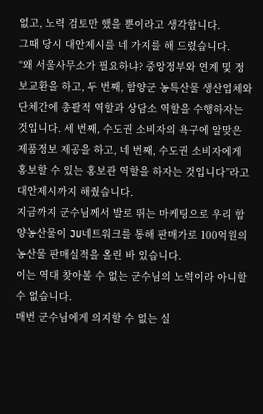없고, 노력 검토만 했을 뿐이라고 생각합니다.
그때 당시 대안제시를 네 가지를 해 드렸습니다.
“왜 서울사무소가 필요하냐? 중앙정부와 연계 및 정보교환을 하고, 두 번째, 함양군 농특산물 생산업체와 단체간에 총괄적 역할과 상담소 역할을 수행하자는 것입니다. 세 번째, 수도권 소비자의 욕구에 알맞은 제품정보 제공을 하고, 네 번째, 수도권 소비자에게 홍보할 수 있는 홍보관 역할을 하자는 것입니다”라고 대안제시까지 해줬습니다.
지금까지 군수님께서 발로 뛰는 마케팅으로 우리 함양농산물이 JU네트워크를 통해 판매가로 100억원의 농산물 판매실적을 올린 바 있습니다.
이는 역대 찾아볼 수 없는 군수님의 노력이라 아니할 수 없습니다.
매번 군수님에게 의지할 수 없는 실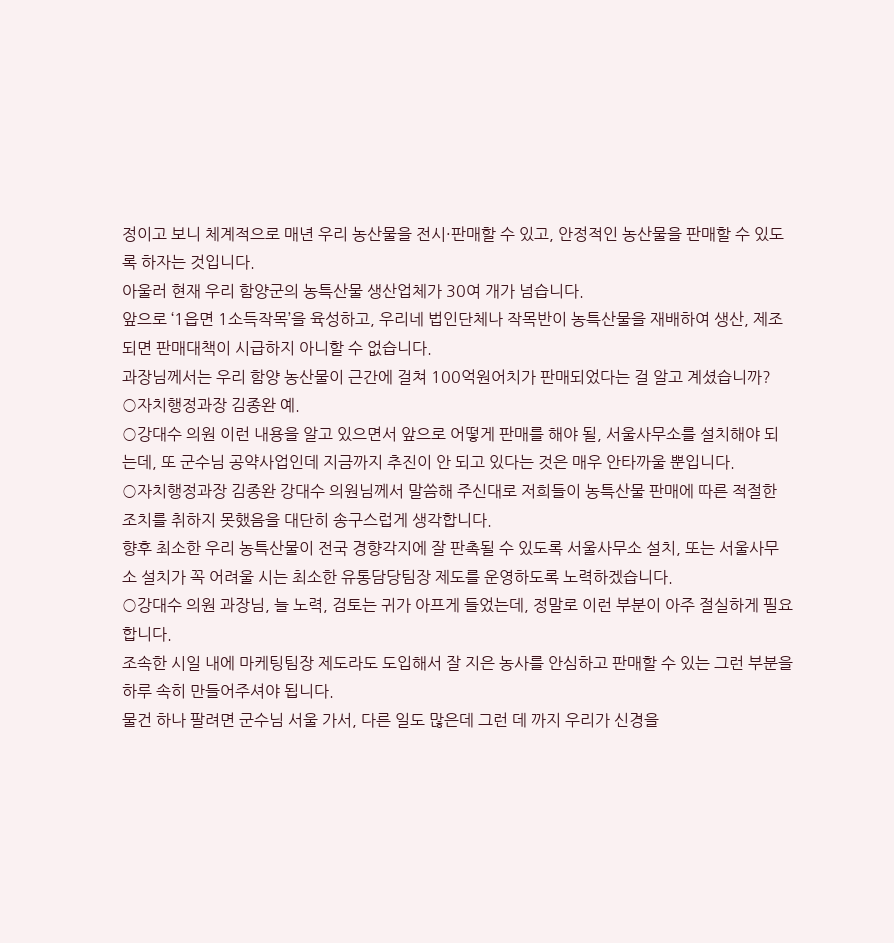정이고 보니 체계적으로 매년 우리 농산물을 전시·판매할 수 있고, 안정적인 농산물을 판매할 수 있도록 하자는 것입니다.
아울러 현재 우리 함양군의 농특산물 생산업체가 30여 개가 넘습니다.
앞으로 ‘1읍면 1소득작목’을 육성하고, 우리네 법인단체나 작목반이 농특산물을 재배하여 생산, 제조되면 판매대책이 시급하지 아니할 수 없습니다.
과장님께서는 우리 함양 농산물이 근간에 걸쳐 100억원어치가 판매되었다는 걸 알고 계셨습니까?
○자치행정과장 김종완 예.
○강대수 의원 이런 내용을 알고 있으면서 앞으로 어떻게 판매를 해야 될, 서울사무소를 설치해야 되는데, 또 군수님 공약사업인데 지금까지 추진이 안 되고 있다는 것은 매우 안타까울 뿐입니다.
○자치행정과장 김종완 강대수 의원님께서 말씀해 주신대로 저희들이 농특산물 판매에 따른 적절한 조치를 취하지 못했음을 대단히 송구스럽게 생각합니다.
향후 최소한 우리 농특산물이 전국 경향각지에 잘 판촉될 수 있도록 서울사무소 설치, 또는 서울사무소 설치가 꼭 어려울 시는 최소한 유통담당팀장 제도를 운영하도록 노력하겠습니다.
○강대수 의원 과장님, 늘 노력, 검토는 귀가 아프게 들었는데, 정말로 이런 부분이 아주 절실하게 필요합니다.
조속한 시일 내에 마케팅팀장 제도라도 도입해서 잘 지은 농사를 안심하고 판매할 수 있는 그런 부분을 하루 속히 만들어주셔야 됩니다.
물건 하나 팔려면 군수님 서울 가서, 다른 일도 많은데 그런 데 까지 우리가 신경을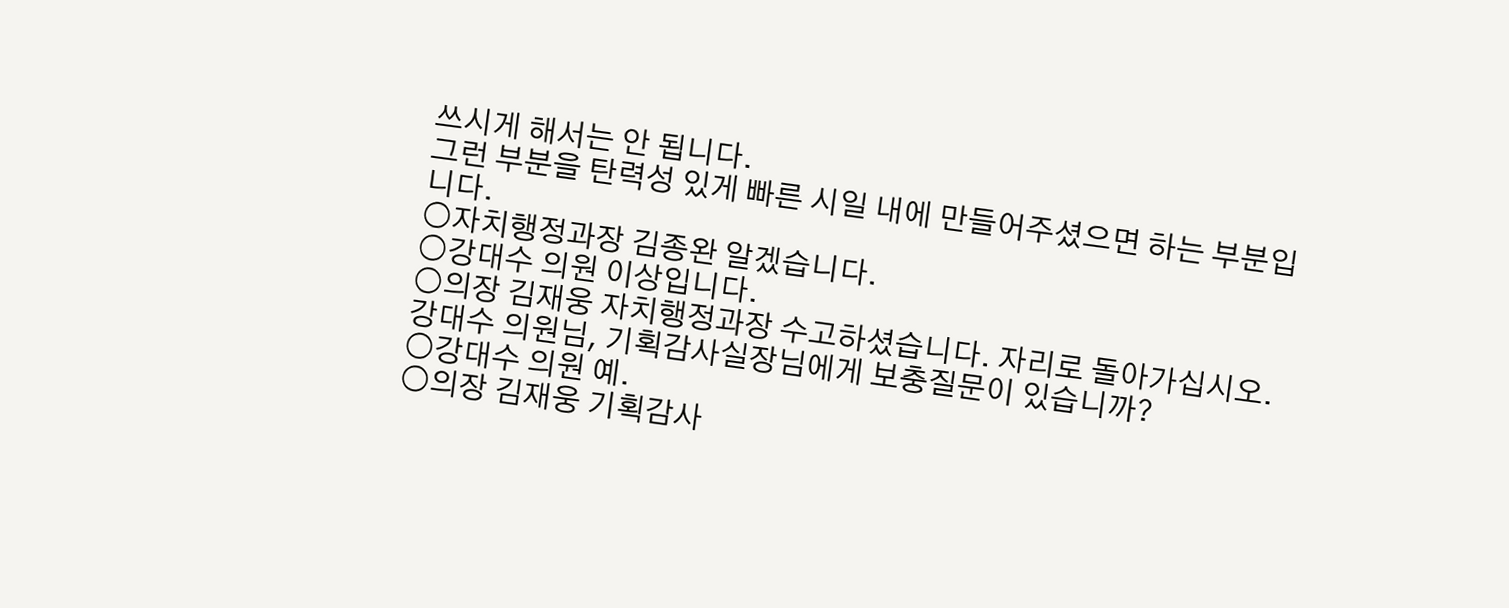쓰시게 해서는 안 됩니다.
그런 부분을 탄력성 있게 빠른 시일 내에 만들어주셨으면 하는 부분입니다.
○자치행정과장 김종완 알겠습니다.
○강대수 의원 이상입니다.
○의장 김재웅 자치행정과장 수고하셨습니다. 자리로 돌아가십시오.
강대수 의원님, 기획감사실장님에게 보충질문이 있습니까?
○강대수 의원 예.
○의장 김재웅 기획감사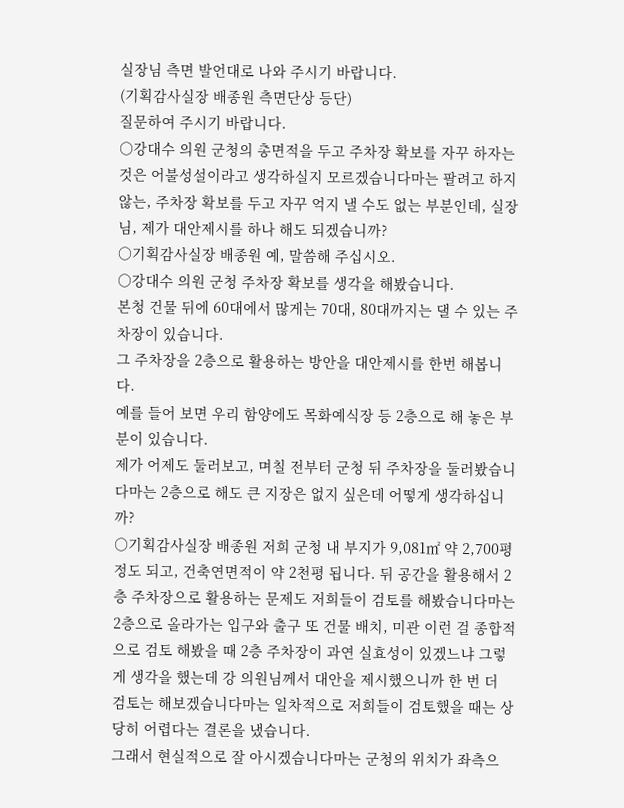실장님 측면 발언대로 나와 주시기 바랍니다.
(기획감사실장 배종원 측면단상 등단)
질문하여 주시기 바랍니다.
○강대수 의원 군청의 총면적을 두고 주차장 확보를 자꾸 하자는 것은 어불성설이라고 생각하실지 모르겠습니다마는 팔려고 하지 않는, 주차장 확보를 두고 자꾸 억지 낼 수도 없는 부분인데, 실장님, 제가 대안제시를 하나 해도 되겠습니까?
○기획감사실장 배종원 예, 말씀해 주십시오.
○강대수 의원 군청 주차장 확보를 생각을 해봤습니다.
본청 건물 뒤에 60대에서 많게는 70대, 80대까지는 댈 수 있는 주차장이 있습니다.
그 주차장을 2층으로 활용하는 방안을 대안제시를 한번 해봅니다.
예를 들어 보면 우리 함양에도 목화예식장 등 2층으로 해 놓은 부분이 있습니다.
제가 어제도 둘러보고, 며칠 전부터 군청 뒤 주차장을 둘러봤습니다마는 2층으로 해도 큰 지장은 없지 싶은데 어떻게 생각하십니까?
○기획감사실장 배종원 저희 군청 내 부지가 9,081㎡ 약 2,700평 정도 되고, 건축연면적이 약 2천평 됩니다. 뒤 공간을 활용해서 2층 주차장으로 활용하는 문제도 저희들이 검토를 해봤습니다마는 2층으로 올라가는 입구와 출구 또 건물 배치, 미관 이런 걸 종합적으로 검토 해봤을 때 2층 주차장이 과연 실효성이 있겠느냐 그렇게 생각을 했는데 강 의원님께서 대안을 제시했으니까 한 번 더 검토는 해보겠습니다마는 일차적으로 저희들이 검토했을 때는 상당히 어렵다는 결론을 냈습니다.
그래서 현실적으로 잘 아시겠습니다마는 군청의 위치가 좌측으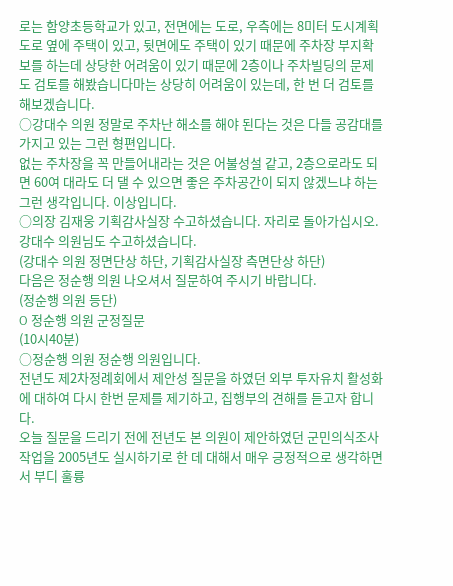로는 함양초등학교가 있고, 전면에는 도로, 우측에는 8미터 도시계획도로 옆에 주택이 있고, 뒷면에도 주택이 있기 때문에 주차장 부지확보를 하는데 상당한 어려움이 있기 때문에 2층이나 주차빌딩의 문제도 검토를 해봤습니다마는 상당히 어려움이 있는데, 한 번 더 검토를 해보겠습니다.
○강대수 의원 정말로 주차난 해소를 해야 된다는 것은 다들 공감대를 가지고 있는 그런 형편입니다.
없는 주차장을 꼭 만들어내라는 것은 어불성설 같고, 2층으로라도 되면 60여 대라도 더 댈 수 있으면 좋은 주차공간이 되지 않겠느냐 하는 그런 생각입니다. 이상입니다.
○의장 김재웅 기획감사실장 수고하셨습니다. 자리로 돌아가십시오.
강대수 의원님도 수고하셨습니다.
(강대수 의원 정면단상 하단, 기획감사실장 측면단상 하단)
다음은 정순행 의원 나오셔서 질문하여 주시기 바랍니다.
(정순행 의원 등단)
O 정순행 의원 군정질문
(10시40분)
○정순행 의원 정순행 의원입니다.
전년도 제2차정례회에서 제안성 질문을 하였던 외부 투자유치 활성화에 대하여 다시 한번 문제를 제기하고, 집행부의 견해를 듣고자 합니다.
오늘 질문을 드리기 전에 전년도 본 의원이 제안하였던 군민의식조사작업을 2005년도 실시하기로 한 데 대해서 매우 긍정적으로 생각하면서 부디 훌륭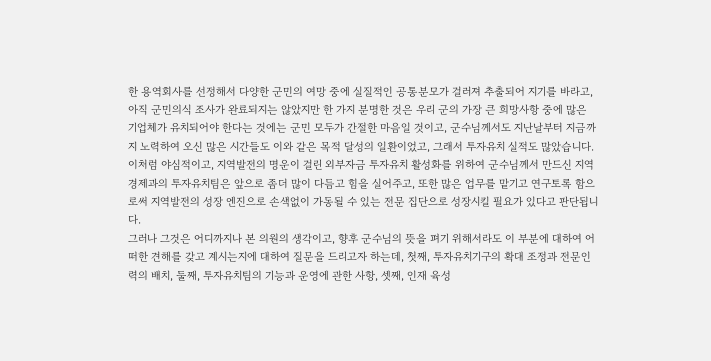한 용역회사를 선정해서 다양한 군민의 여망 중에 실질적인 공통분모가 걸러져 추출되어 지기를 바라고, 아직 군민의식 조사가 완료되지는 않았지만 한 가지 분명한 것은 우리 군의 가장 큰 희망사항 중에 많은 기업체가 유치되어야 한다는 것에는 군민 모두가 간절한 마음일 것이고, 군수님께서도 지난날부터 지금까지 노력하여 오신 많은 시간들도 이와 같은 목적 달성의 일환이었고, 그래서 투자유치 실적도 많았습니다.
이처럼 야심적이고, 지역발전의 명운이 걸린 외부자금 투자유치 활성화를 위하여 군수님께서 만드신 지역경제과의 투자유치팀은 앞으로 좀더 많이 다듬고 힘을 실어주고, 또한 많은 업무를 맡기고 연구토록 함으로써 지역발전의 성장 엔진으로 손색없이 가동될 수 있는 전문 집단으로 성장시킬 필요가 있다고 판단됩니다.
그러나 그것은 어디까지나 본 의원의 생각이고, 향후 군수님의 뜻을 펴기 위해서라도 이 부분에 대하여 어떠한 견해를 갖고 계시는지에 대하여 질문을 드리고자 하는데, 첫째, 투자유치기구의 확대 조정과 전문인력의 배치, 둘째, 투자유치팀의 기능과 운영에 관한 사항, 셋째, 인재 육성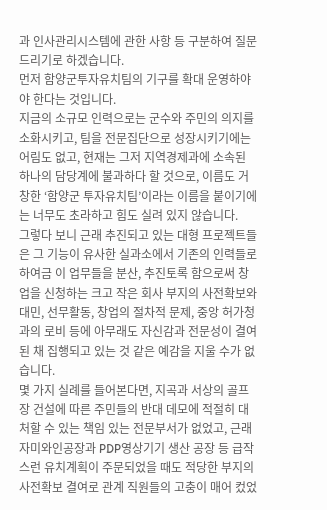과 인사관리시스템에 관한 사항 등 구분하여 질문 드리기로 하겠습니다.
먼저 함양군투자유치팀의 기구를 확대 운영하야야 한다는 것입니다.
지금의 소규모 인력으로는 군수와 주민의 의지를 소화시키고, 팀을 전문집단으로 성장시키기에는 어림도 없고, 현재는 그저 지역경제과에 소속된 하나의 담당계에 불과하다 할 것으로, 이름도 거창한 ‘함양군 투자유치팀’이라는 이름을 붙이기에는 너무도 초라하고 힘도 실려 있지 않습니다.
그렇다 보니 근래 추진되고 있는 대형 프로젝트들은 그 기능이 유사한 실과소에서 기존의 인력들로 하여금 이 업무들을 분산, 추진토록 함으로써 창업을 신청하는 크고 작은 회사 부지의 사전확보와 대민, 선무활동, 창업의 절차적 문제, 중앙 허가청과의 로비 등에 아무래도 자신감과 전문성이 결여된 채 집행되고 있는 것 같은 예감을 지울 수가 없습니다.
몇 가지 실례를 들어본다면, 지곡과 서상의 골프장 건설에 따른 주민들의 반대 데모에 적절히 대처할 수 있는 책임 있는 전문부서가 없었고, 근래 자미와인공장과 PDP영상기기 생산 공장 등 급작스런 유치계획이 주문되었을 때도 적당한 부지의 사전확보 결여로 관계 직원들의 고충이 매어 컸었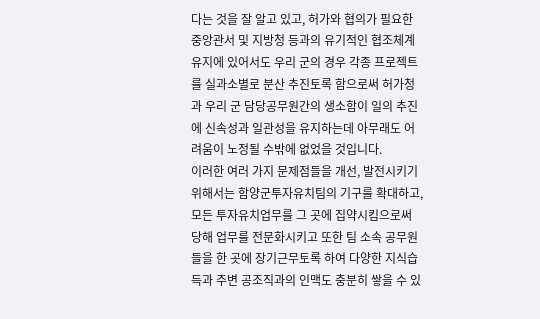다는 것을 잘 알고 있고, 허가와 협의가 필요한 중앙관서 및 지방청 등과의 유기적인 협조체계 유지에 있어서도 우리 군의 경우 각종 프로젝트를 실과소별로 분산 추진토록 함으로써 허가청과 우리 군 담당공무원간의 생소함이 일의 추진에 신속성과 일관성을 유지하는데 아무래도 어려움이 노정될 수밖에 없었을 것입니다.
이러한 여러 가지 문제점들을 개선, 발전시키기 위해서는 함양군투자유치팀의 기구를 확대하고, 모든 투자유치업무를 그 곳에 집약시킴으로써 당해 업무를 전문화시키고 또한 팀 소속 공무원들을 한 곳에 장기근무토록 하여 다양한 지식습득과 주변 공조직과의 인맥도 충분히 쌓을 수 있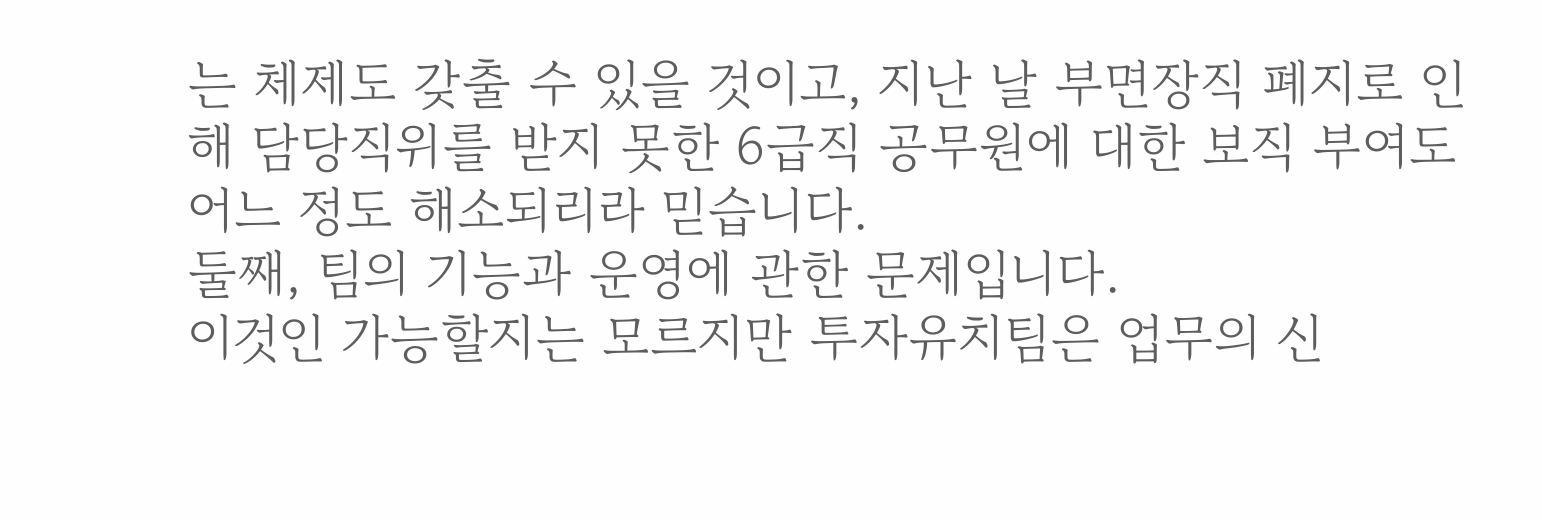는 체제도 갖출 수 있을 것이고, 지난 날 부면장직 폐지로 인해 담당직위를 받지 못한 6급직 공무원에 대한 보직 부여도 어느 정도 해소되리라 믿습니다.
둘째, 팀의 기능과 운영에 관한 문제입니다.
이것인 가능할지는 모르지만 투자유치팀은 업무의 신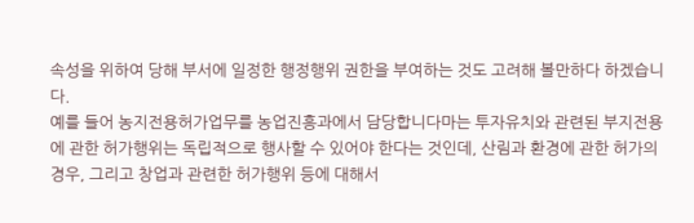속성을 위하여 당해 부서에 일정한 행정행위 권한을 부여하는 것도 고려해 볼만하다 하겠습니다.
예를 들어 농지전용허가업무를 농업진흥과에서 담당합니다마는 투자유치와 관련된 부지전용에 관한 허가행위는 독립적으로 행사할 수 있어야 한다는 것인데, 산림과 환경에 관한 허가의 경우, 그리고 창업과 관련한 허가행위 등에 대해서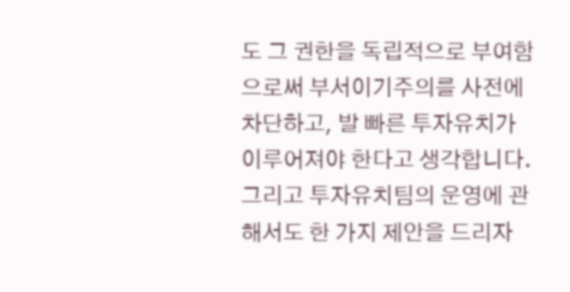도 그 권한을 독립적으로 부여함으로써 부서이기주의를 사전에 차단하고, 발 빠른 투자유치가 이루어져야 한다고 생각합니다.
그리고 투자유치팀의 운영에 관해서도 한 가지 제안을 드리자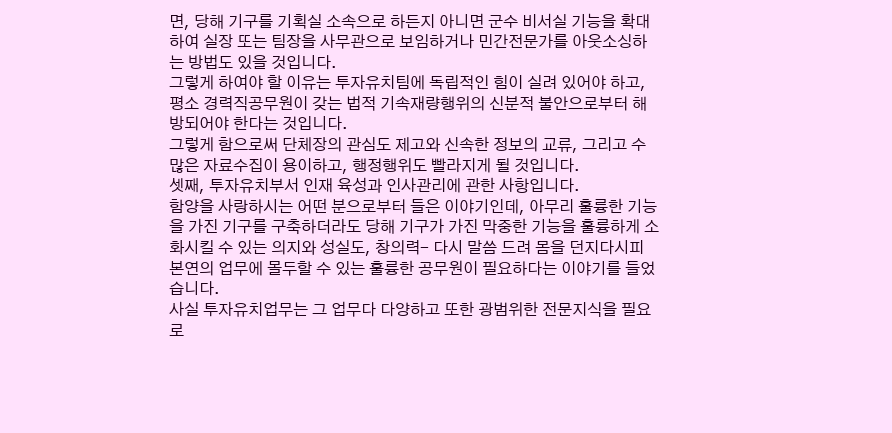면, 당해 기구를 기획실 소속으로 하든지 아니면 군수 비서실 기능을 확대하여 실장 또는 팀장을 사무관으로 보임하거나 민간전문가를 아웃소싱하는 방법도 있을 것입니다.
그렇게 하여야 할 이유는 투자유치팀에 독립적인 힘이 실려 있어야 하고, 평소 경력직공무원이 갖는 법적 기속재량행위의 신분적 불안으로부터 해방되어야 한다는 것입니다.
그렇게 함으로써 단체장의 관심도 제고와 신속한 정보의 교류, 그리고 수많은 자료수집이 용이하고, 행정행위도 빨라지게 될 것입니다.
셋째, 투자유치부서 인재 육성과 인사관리에 관한 사항입니다.
함양을 사랑하시는 어떤 분으로부터 들은 이야기인데, 아무리 훌륭한 기능을 가진 기구를 구축하더라도 당해 기구가 가진 막중한 기능을 훌륭하게 소화시킬 수 있는 의지와 성실도, 창의력- 다시 말씀 드려 몸을 던지다시피 본연의 업무에 몰두할 수 있는 훌륭한 공무원이 필요하다는 이야기를 들었습니다.
사실 투자유치업무는 그 업무다 다양하고 또한 광범위한 전문지식을 필요로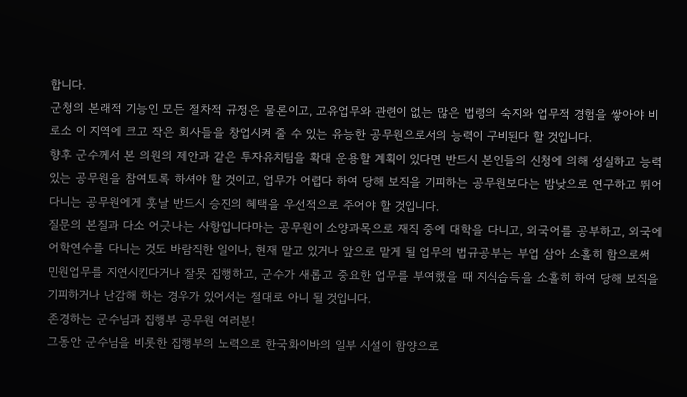합니다.
군청의 본래적 기능인 모든 절차적 규정은 물론이고, 고유업무와 관련이 없는 많은 법령의 숙지와 업무적 경험을 쌓아야 비로소 이 지역에 크고 작은 회사들을 창업시켜 줄 수 있는 유능한 공무원으로서의 능력이 구비된다 할 것입니다.
향후 군수께서 본 의원의 제안과 같은 투자유치팀을 확대 운용할 계획이 있다면 반드시 본인들의 신청에 의해 성실하고 능력 있는 공무원을 참여토록 하셔야 할 것이고, 업무가 어렵다 하여 당해 보직을 기피하는 공무원보다는 밤낮으로 연구하고 뛰어다니는 공무원에게 훗날 반드시 승진의 혜택을 우선적으로 주어야 할 것입니다.
질문의 본질과 다소 어긋나는 사항입니다마는 공무원이 소양과목으로 재직 중에 대학을 다니고, 외국어를 공부하고, 외국에 어학연수를 다니는 것도 바람직한 일이나, 현재 맡고 있거나 앞으로 맡게 될 업무의 법규공부는 부업 삼아 소홀히 함으로써 민원업무를 지연시킨다거나 잘못 집행하고, 군수가 새롭고 중요한 업무를 부여했을 때 지식습득을 소홀히 하여 당해 보직을 기피하거나 난감해 하는 경우가 있어서는 절대로 아니 될 것입니다.
존경하는 군수님과 집행부 공무원 여러분!
그동안 군수님을 비롯한 집행부의 노력으로 한국화이바의 일부 시설이 함양으로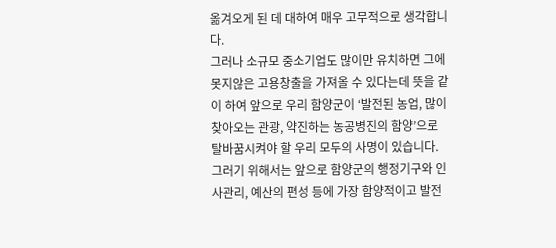옮겨오게 된 데 대하여 매우 고무적으로 생각합니다.
그러나 소규모 중소기업도 많이만 유치하면 그에 못지않은 고용창출을 가져올 수 있다는데 뜻을 같이 하여 앞으로 우리 함양군이 ‘발전된 농업, 많이 찾아오는 관광, 약진하는 농공병진의 함양’으로 탈바꿈시켜야 할 우리 모두의 사명이 있습니다.
그러기 위해서는 앞으로 함양군의 행정기구와 인사관리, 예산의 편성 등에 가장 함양적이고 발전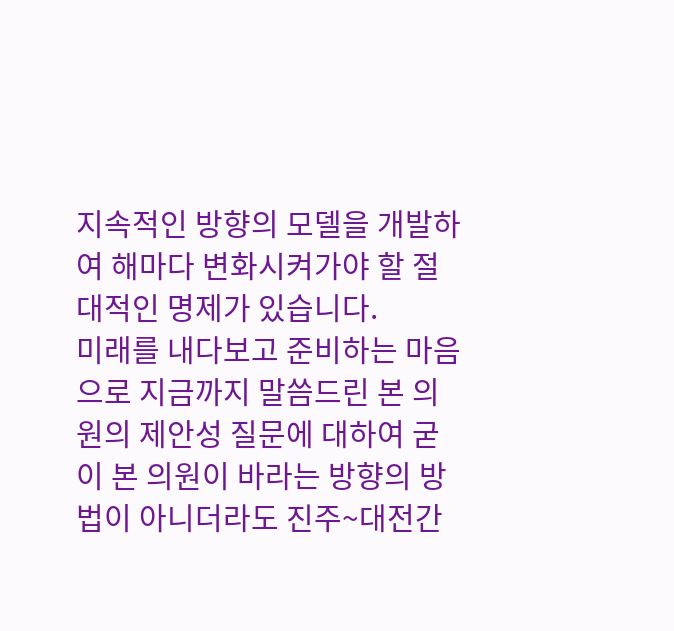지속적인 방향의 모델을 개발하여 해마다 변화시켜가야 할 절대적인 명제가 있습니다.
미래를 내다보고 준비하는 마음으로 지금까지 말씀드린 본 의원의 제안성 질문에 대하여 굳이 본 의원이 바라는 방향의 방법이 아니더라도 진주~대전간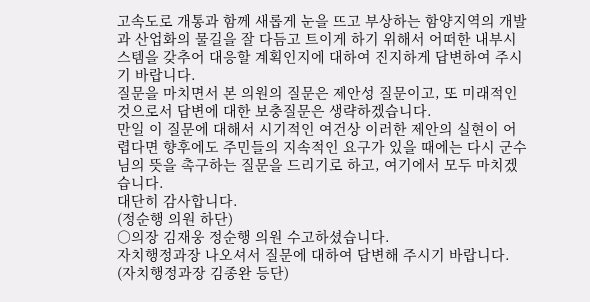고속도로 개통과 함께 새롭게 눈을 뜨고 부상하는 함양지역의 개발과 산업화의 물길을 잘 다듬고 트이게 하기 위해서 어떠한 내부시스템을 갖추어 대응할 계획인지에 대하여 진지하게 답변하여 주시기 바랍니다.
질문을 마치면서 본 의원의 질문은 제안성 질문이고, 또 미래적인 것으로서 답변에 대한 보충질문은 생략하겠습니다.
만일 이 질문에 대해서 시기적인 여건상 이러한 제안의 실현이 어렵다면 향후에도 주민들의 지속적인 요구가 있을 때에는 다시 군수님의 뜻을 촉구하는 질문을 드리기로 하고, 여기에서 모두 마치겠습니다.
대단히 감사합니다.
(정순행 의원 하단)
○의장 김재웅 정순행 의원 수고하셨습니다.
자치행정과장 나오셔서 질문에 대하여 답변해 주시기 바랍니다.
(자치행정과장 김종완 등단)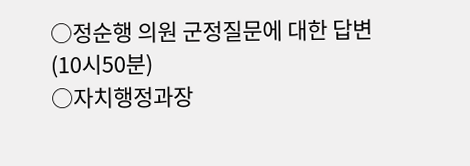○정순행 의원 군정질문에 대한 답변
(10시50분)
○자치행정과장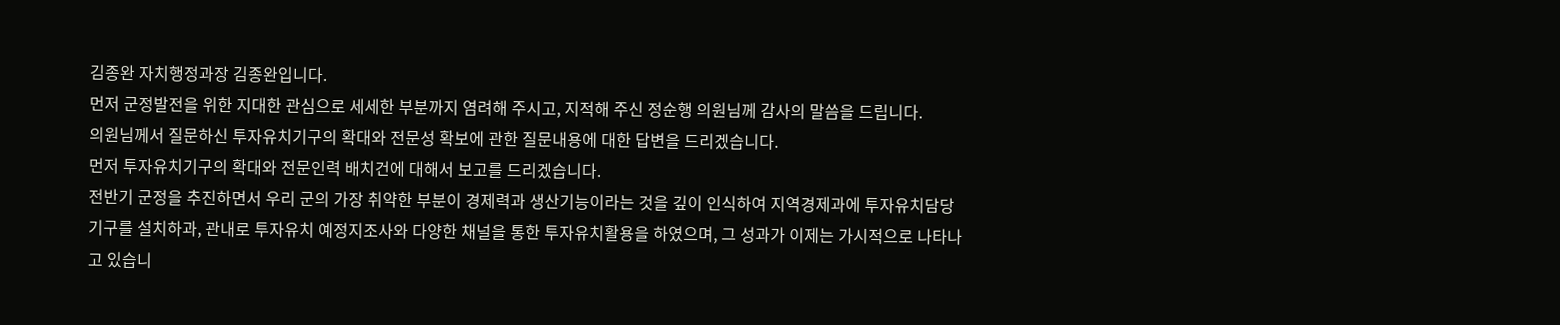김종완 자치행정과장 김종완입니다.
먼저 군정발전을 위한 지대한 관심으로 세세한 부분까지 염려해 주시고, 지적해 주신 정순행 의원님께 감사의 말씀을 드립니다.
의원님께서 질문하신 투자유치기구의 확대와 전문성 확보에 관한 질문내용에 대한 답변을 드리겠습니다.
먼저 투자유치기구의 확대와 전문인력 배치건에 대해서 보고를 드리겠습니다.
전반기 군정을 추진하면서 우리 군의 가장 취약한 부분이 경제력과 생산기능이라는 것을 깊이 인식하여 지역경제과에 투자유치담당기구를 설치하과, 관내로 투자유치 예정지조사와 다양한 채널을 통한 투자유치활용을 하였으며, 그 성과가 이제는 가시적으로 나타나고 있습니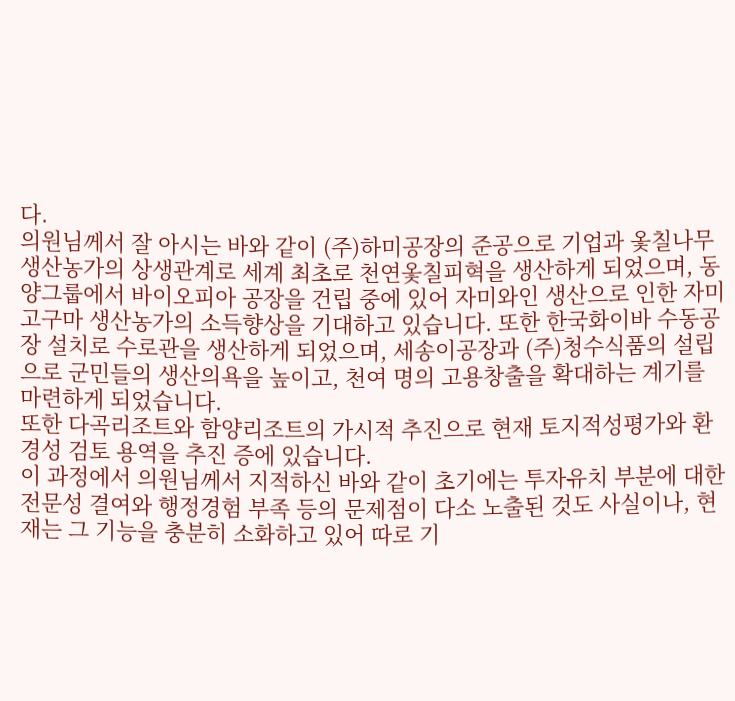다.
의원님께서 잘 아시는 바와 같이 (주)하미공장의 준공으로 기업과 옻칠나무 생산농가의 상생관계로 세계 최초로 천연옻칠피혁을 생산하게 되었으며, 동양그룹에서 바이오피아 공장을 건립 중에 있어 자미와인 생산으로 인한 자미고구마 생산농가의 소득향상을 기대하고 있습니다. 또한 한국화이바 수동공장 설치로 수로관을 생산하게 되었으며, 세송이공장과 (주)청수식품의 설립으로 군민들의 생산의욕을 높이고, 천여 명의 고용창출을 확대하는 계기를 마련하게 되었습니다.
또한 다곡리조트와 함양리조트의 가시적 추진으로 현재 토지적성평가와 환경성 검토 용역을 추진 증에 있습니다.
이 과정에서 의원님께서 지적하신 바와 같이 초기에는 투자유치 부분에 대한 전문성 결여와 행정경험 부족 등의 문제점이 다소 노출된 것도 사실이나, 현재는 그 기능을 충분히 소화하고 있어 따로 기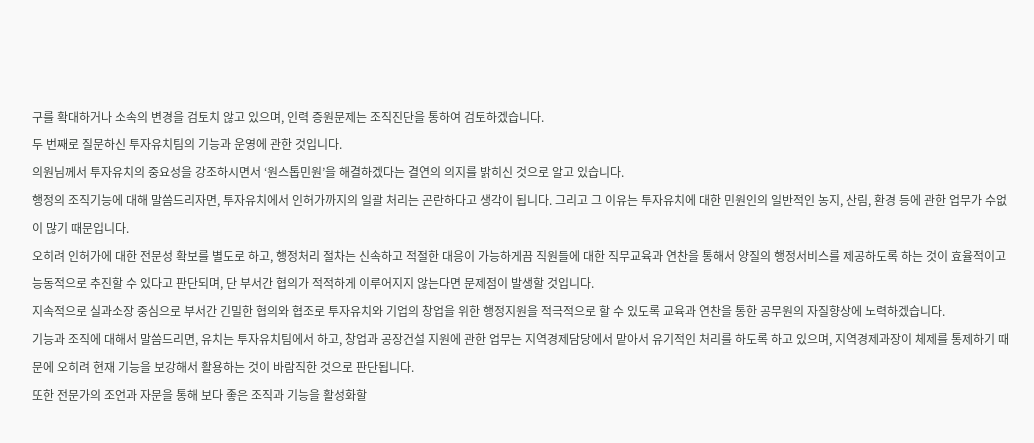구를 확대하거나 소속의 변경을 검토치 않고 있으며, 인력 증원문제는 조직진단을 통하여 검토하겠습니다.
두 번째로 질문하신 투자유치팀의 기능과 운영에 관한 것입니다.
의원님께서 투자유치의 중요성을 강조하시면서 ‘원스톱민원’을 해결하겠다는 결연의 의지를 밝히신 것으로 알고 있습니다.
행정의 조직기능에 대해 말씀드리자면, 투자유치에서 인허가까지의 일괄 처리는 곤란하다고 생각이 됩니다. 그리고 그 이유는 투자유치에 대한 민원인의 일반적인 농지, 산림, 환경 등에 관한 업무가 수없이 많기 때문입니다.
오히려 인허가에 대한 전문성 확보를 별도로 하고, 행정처리 절차는 신속하고 적절한 대응이 가능하게끔 직원들에 대한 직무교육과 연찬을 통해서 양질의 행정서비스를 제공하도록 하는 것이 효율적이고 능동적으로 추진할 수 있다고 판단되며, 단 부서간 협의가 적적하게 이루어지지 않는다면 문제점이 발생할 것입니다.
지속적으로 실과소장 중심으로 부서간 긴밀한 협의와 협조로 투자유치와 기업의 창업을 위한 행정지원을 적극적으로 할 수 있도록 교육과 연찬을 통한 공무원의 자질향상에 노력하겠습니다.
기능과 조직에 대해서 말씀드리면, 유치는 투자유치팀에서 하고, 창업과 공장건설 지원에 관한 업무는 지역경제담당에서 맡아서 유기적인 처리를 하도록 하고 있으며, 지역경제과장이 체제를 통제하기 때문에 오히려 현재 기능을 보강해서 활용하는 것이 바람직한 것으로 판단됩니다.
또한 전문가의 조언과 자문을 통해 보다 좋은 조직과 기능을 활성화할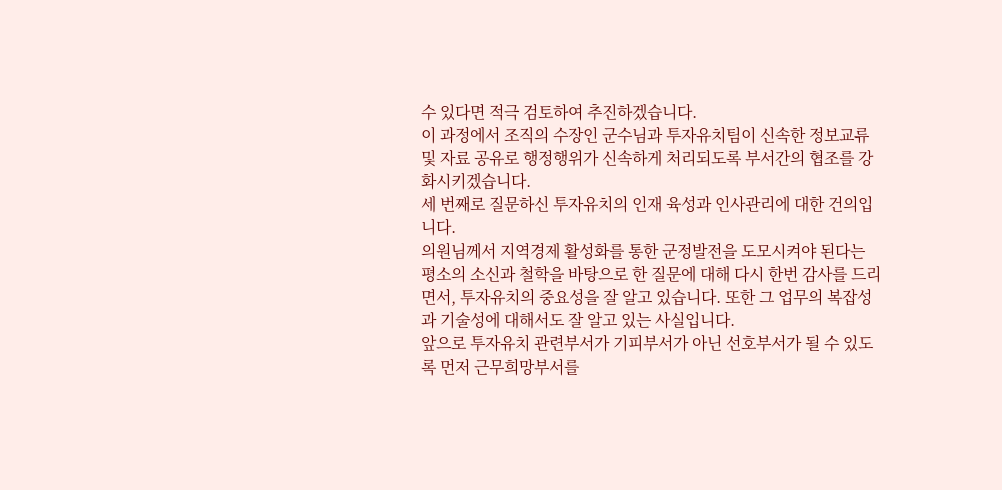수 있다면 적극 검토하여 추진하겠습니다.
이 과정에서 조직의 수장인 군수님과 투자유치팀이 신속한 정보교류 및 자료 공유로 행정행위가 신속하게 처리되도록 부서간의 협조를 강화시키겠습니다.
세 번째로 질문하신 투자유치의 인재 육성과 인사관리에 대한 건의입니다.
의원님께서 지역경제 활성화를 통한 군정발전을 도모시켜야 된다는 평소의 소신과 철학을 바탕으로 한 질문에 대해 다시 한번 감사를 드리면서, 투자유치의 중요성을 잘 알고 있습니다. 또한 그 업무의 복잡성과 기술성에 대해서도 잘 알고 있는 사실입니다.
앞으로 투자유치 관련부서가 기피부서가 아닌 선호부서가 될 수 있도록 먼저 근무희망부서를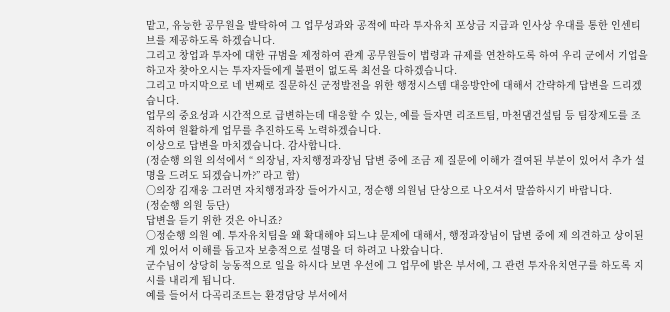맡고, 유능한 공무원을 발탁하여 그 업무성과와 공적에 따라 투자유치 포상금 지급과 인사상 우대를 통한 인센티브를 제공하도록 하겠습니다.
그리고 창업과 투자에 대한 규범을 제정하여 관계 공무원들이 법령과 규제를 연찬하도록 하여 우리 군에서 기업을 하고자 찾아오시는 투자자들에게 불편이 없도록 최선을 다하겠습니다.
그리고 마지막으로 네 번째로 질문하신 군정발전을 위한 행정시스템 대응방안에 대해서 간략하게 답변을 드리겠습니다.
업무의 중요성과 시간적으로 급변하는데 대응할 수 있는, 예를 들자면 리조트팀, 마천댐건설팀 등 팀장제도를 조직하여 원활하게 업무를 추진하도록 노력하겠습니다.
이상으로 답변을 마치겠습니다. 감사합니다.
(정순행 의원 의석에서 “ 의장님, 자치행정과장님 답변 중에 조금 제 질문에 이해가 결여된 부분이 있어서 추가 설명을 드려도 되겠습니까?” 라고 함)
○의장 김재웅 그러면 자치행정과장 들어가시고, 정순행 의원님 단상으로 나오셔서 말씀하시기 바랍니다.
(정순행 의원 등단)
답변을 듣기 위한 것은 아니죠?
○정순행 의원 예. 투자유치팀을 왜 확대해야 되느냐 문제에 대해서, 행정과장님이 답변 중에 제 의견하고 상이된 게 있어서 이해를 돕고자 보충적으로 설명을 더 하려고 나왔습니다.
군수님이 상당히 능동적으로 일을 하시다 보면 우선에 그 업무에 밝은 부서에, 그 관련 투자유치연구를 하도록 지시를 내리게 됩니다.
예를 들어서 다곡리조트는 환경담당 부서에서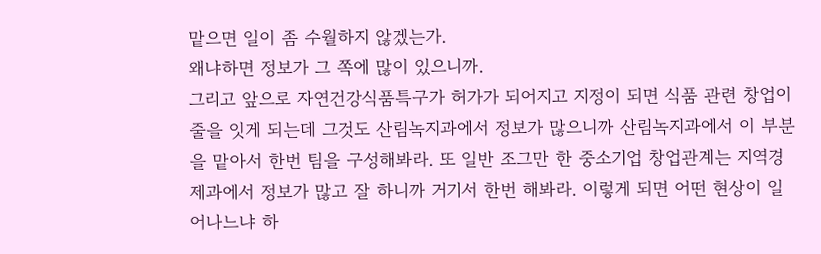맡으면 일이 좀 수월하지 않겠는가.
왜냐하면 정보가 그 쪽에 많이 있으니까.
그리고 앞으로 자연건강식품특구가 허가가 되어지고 지정이 되면 식품 관련 창업이 줄을 잇게 되는데 그것도 산림녹지과에서 정보가 많으니까 산림녹지과에서 이 부분을 맡아서 한번 팀을 구성해봐라. 또 일반 조그만 한 중소기업 창업관계는 지역경제과에서 정보가 많고 잘 하니까 거기서 한번 해봐라. 이렇게 되면 어떤 현상이 일어나느냐 하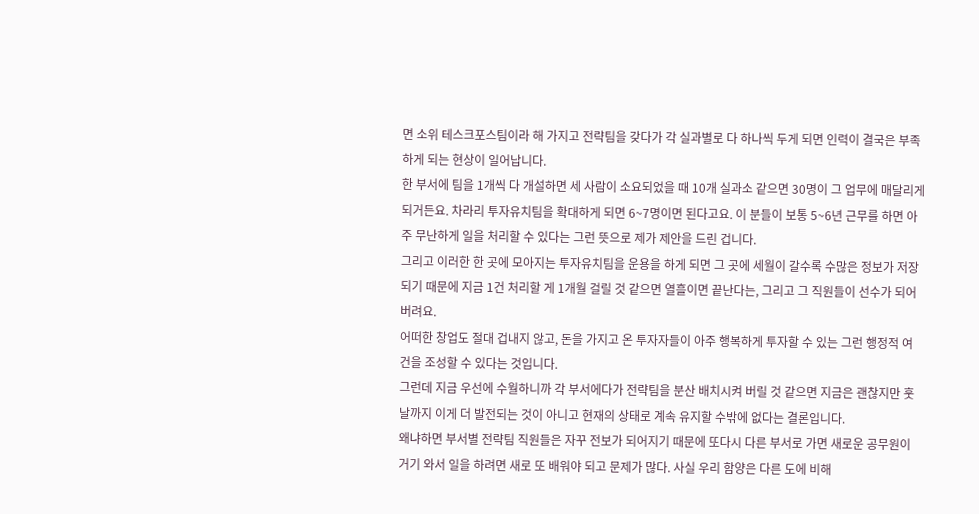면 소위 테스크포스팀이라 해 가지고 전략팀을 갖다가 각 실과별로 다 하나씩 두게 되면 인력이 결국은 부족하게 되는 현상이 일어납니다.
한 부서에 팀을 1개씩 다 개설하면 세 사람이 소요되었을 때 10개 실과소 같으면 30명이 그 업무에 매달리게 되거든요. 차라리 투자유치팀을 확대하게 되면 6~7명이면 된다고요. 이 분들이 보통 5~6년 근무를 하면 아주 무난하게 일을 처리할 수 있다는 그런 뜻으로 제가 제안을 드린 겁니다.
그리고 이러한 한 곳에 모아지는 투자유치팀을 운용을 하게 되면 그 곳에 세월이 갈수록 수많은 정보가 저장되기 때문에 지금 1건 처리할 게 1개월 걸릴 것 같으면 열흘이면 끝난다는, 그리고 그 직원들이 선수가 되어 버려요.
어떠한 창업도 절대 겁내지 않고, 돈을 가지고 온 투자자들이 아주 행복하게 투자할 수 있는 그런 행정적 여건을 조성할 수 있다는 것입니다.
그런데 지금 우선에 수월하니까 각 부서에다가 전략팀을 분산 배치시켜 버릴 것 같으면 지금은 괜찮지만 훗날까지 이게 더 발전되는 것이 아니고 현재의 상태로 계속 유지할 수밖에 없다는 결론입니다.
왜냐하면 부서별 전략팀 직원들은 자꾸 전보가 되어지기 때문에 또다시 다른 부서로 가면 새로운 공무원이 거기 와서 일을 하려면 새로 또 배워야 되고 문제가 많다. 사실 우리 함양은 다른 도에 비해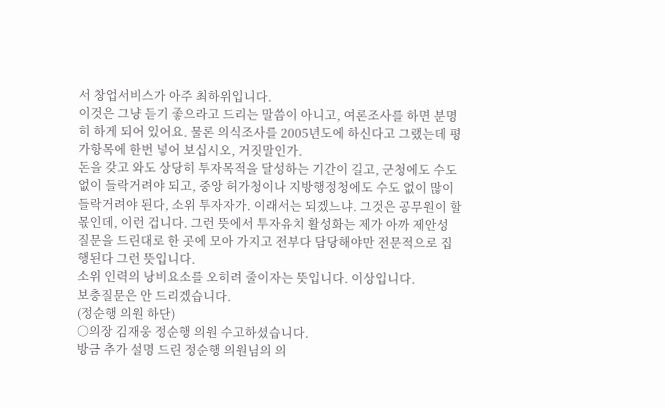서 창업서비스가 아주 최하위입니다.
이것은 그냥 듣기 좋으라고 드리는 말씀이 아니고, 여론조사를 하면 분명히 하게 되어 있어요. 물론 의식조사를 2005년도에 하신다고 그랬는데 평가항목에 한번 넣어 보십시오, 거짓말인가.
돈을 갖고 와도 상당히 투자목적을 달성하는 기간이 길고, 군청에도 수도 없이 들락거려야 되고, 중앙 허가청이나 지방행정청에도 수도 없이 많이 들락거려야 된다, 소위 투자자가. 이래서는 되겠느냐. 그것은 공무원이 할 몫인데, 이런 겁니다. 그런 뜻에서 투자유치 활성화는 제가 아까 제안성 질문을 드린대로 한 곳에 모아 가지고 전부다 담당해야만 전문적으로 집행된다 그런 뜻입니다.
소위 인력의 낭비요소를 오히려 줄이자는 뜻입니다. 이상입니다.
보충질문은 안 드리겠습니다.
(정순행 의원 하단)
○의장 김재웅 정순행 의원 수고하셨습니다.
방금 추가 설명 드린 정순행 의원님의 의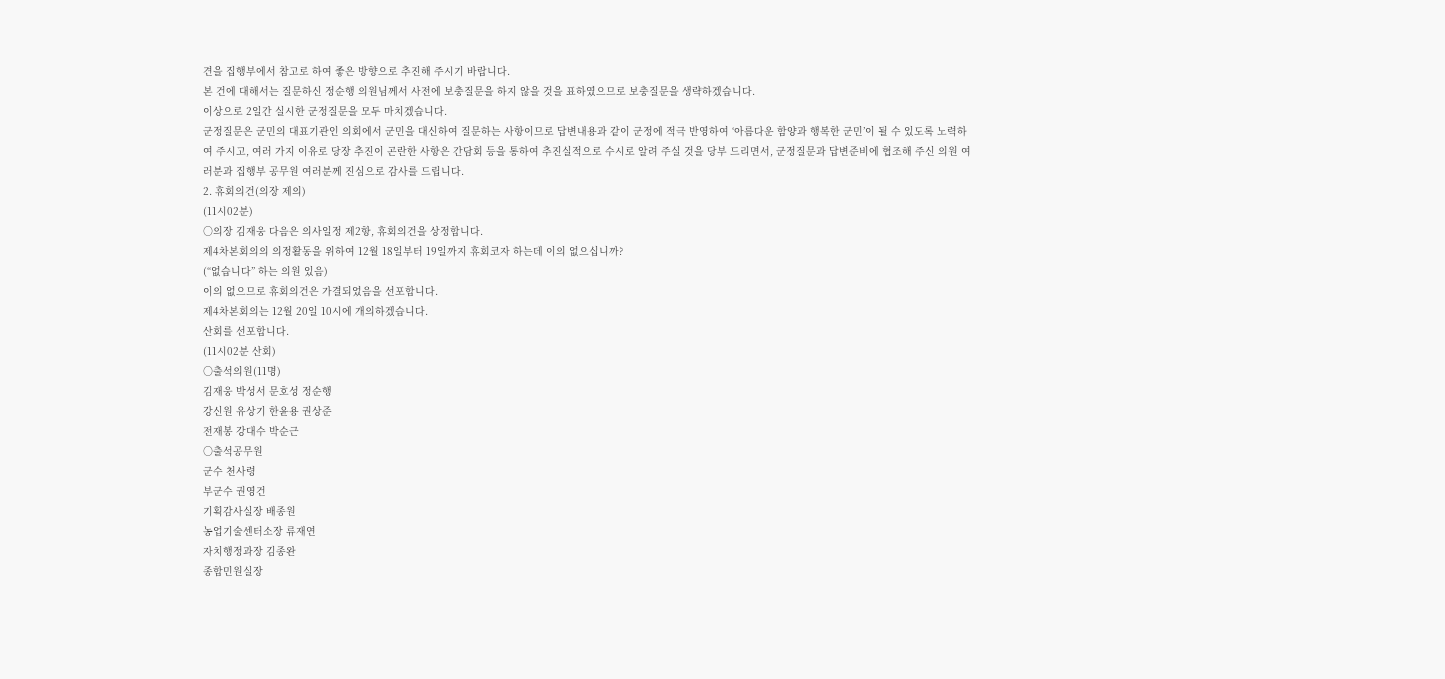견을 집행부에서 참고로 하여 좋은 방향으로 추진해 주시기 바랍니다.
본 건에 대해서는 질문하신 정순행 의원님께서 사전에 보충질문을 하지 않을 것을 표하였으므로 보충질문을 생략하겠습니다.
이상으로 2일간 실시한 군정질문을 모두 마치겠습니다.
군정질문은 군민의 대표기관인 의회에서 군민을 대신하여 질문하는 사항이므로 답변내용과 같이 군정에 적극 반영하여 ‘아름다운 함양과 행복한 군민’이 될 수 있도록 노력하여 주시고, 여러 가지 이유로 당장 추진이 곤란한 사항은 간담회 등을 통하여 추진실적으로 수시로 알려 주실 것을 당부 드리면서, 군정질문과 답변준비에 협조해 주신 의원 여러분과 집행부 공무원 여러분께 진심으로 감사를 드립니다.
2. 휴회의건(의장 제의)
(11시02분)
○의장 김재웅 다음은 의사일정 제2항, 휴회의건을 상정합니다.
제4차본회의의 의정활동을 위하여 12월 18일부터 19일까지 휴회코자 하는데 이의 없으십니까?
(“없습니다” 하는 의원 있음)
이의 없으므로 휴회의건은 가결되었음을 선포합니다.
제4차본회의는 12월 20일 10시에 개의하겠습니다.
산회를 선포합니다.
(11시02분 산회)
○출석의원(11명)
김재웅 박성서 문호성 정순행
강신원 유상기 한윤용 권상준
전재봉 강대수 박순근
○출석공무원
군수 천사령
부군수 권영건
기획감사실장 배종원
농업기술센터소장 류재연
자치행정과장 김종완
종합민원실장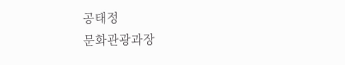공태정
문화관광과장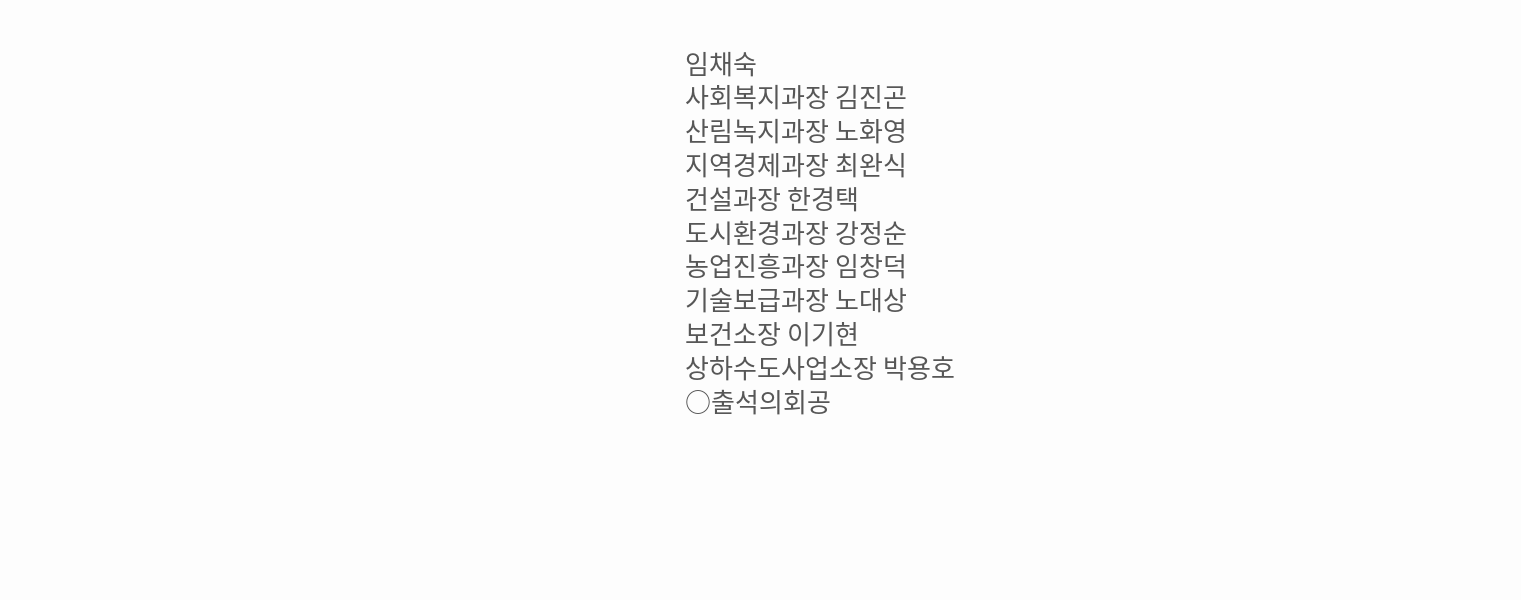임채숙
사회복지과장 김진곤
산림녹지과장 노화영
지역경제과장 최완식
건설과장 한경택
도시환경과장 강정순
농업진흥과장 임창덕
기술보급과장 노대상
보건소장 이기현
상하수도사업소장 박용호
○출석의회공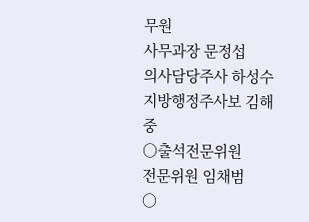무원
사무과장 문정섭
의사담당주사 하성수
지방행정주사보 김해중
○출석전문위원
전문위원 임채범
○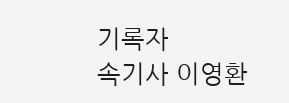기록자
속기사 이영환